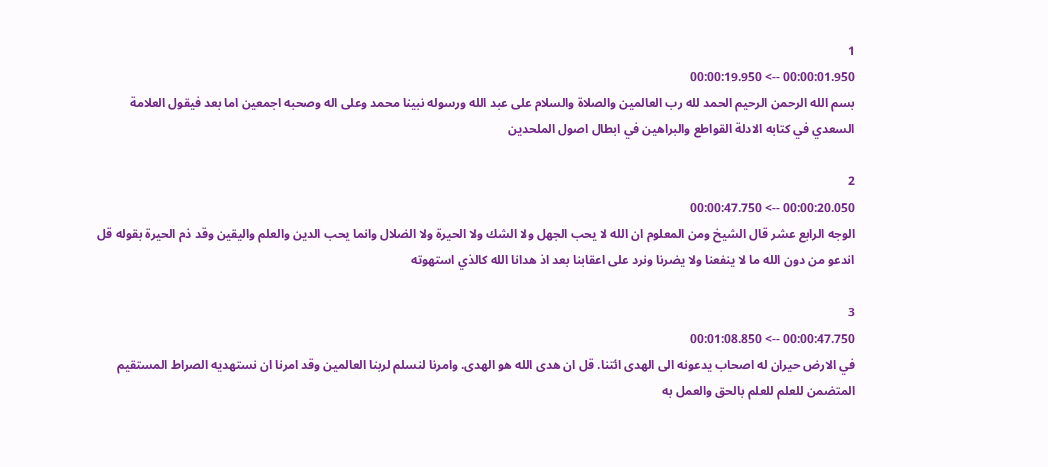1
00:00:01.950 --> 00:00:19.950
بسم الله الرحمن الرحيم الحمد لله رب العالمين والصلاة والسلام على عبد الله ورسوله نبينا محمد وعلى اله وصحبه اجمعين اما بعد فيقول العلامة السعدي في كتابه الادلة القواطع والبراهين في ابطال اصول الملحدين

2
00:00:20.050 --> 00:00:47.750
الوجه الرابع عشر قال الشيخ ومن المعلوم ان الله لا يحب الجهل ولا الشك ولا الحيرة ولا الضلال وانما يحب الدين والعلم واليقين وقد ذم الحيرة بقوله قل اندعو من دون الله ما لا ينفعنا ولا يضرنا ونرد على اعقابنا بعد اذ هدانا الله كالذي استهوته

3
00:00:47.750 --> 00:01:08.850
في الارض حيران له اصحاب يدعونه الى الهدى ائتنا. قل ان هدى الله هو الهدى. وامرنا لنسلم لربنا العالمين وقد امرنا ان نستهديه الصراط المستقيم المتضمن للعلم للعلم بالحق والعمل به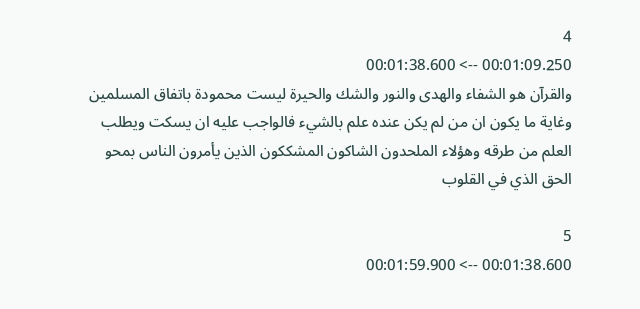4
00:01:09.250 --> 00:01:38.600
والقرآن هو الشفاء والهدى والنور والشك والحيرة ليست محمودة باتفاق المسلمين وغاية ما يكون ان من لم يكن عنده علم بالشيء فالواجب عليه ان يسكت ويطلب العلم من طرقه وهؤلاء الملحدون الشاكون المشككون الذين يأمرون الناس بمحو الحق الذي في القلوب

5
00:01:38.600 --> 00:01:59.900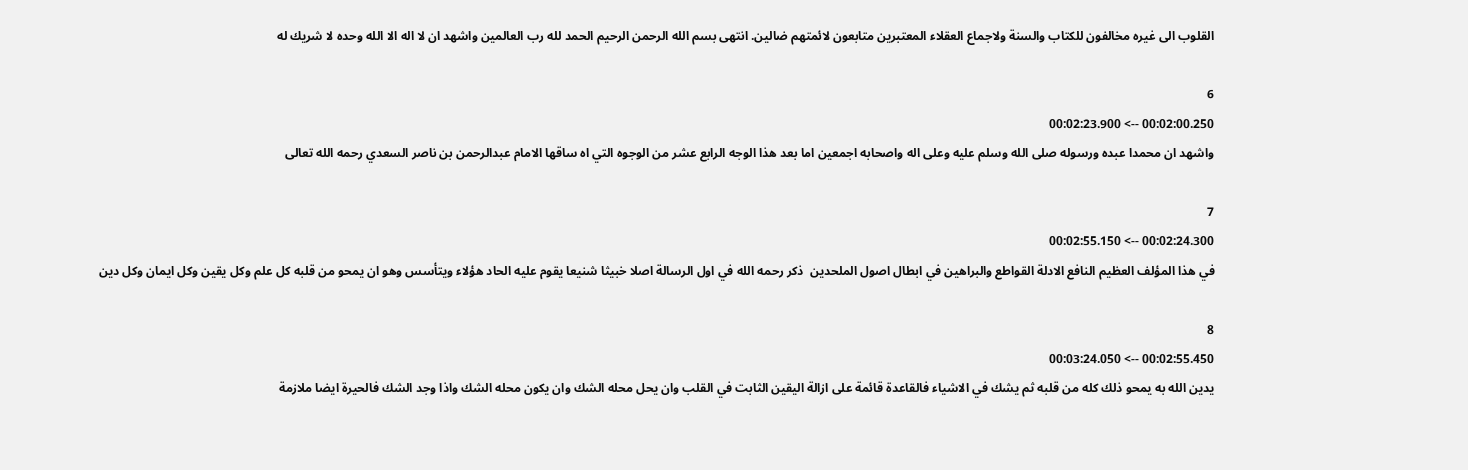القلوب الى غيره مخالفون للكتاب والسنة ولاجماع العقلاء المعتبرين متابعون لائمتهم ضالين. انتهى بسم الله الرحمن الرحيم الحمد لله رب العالمين واشهد ان لا اله الا الله وحده لا شريك له

6
00:02:00.250 --> 00:02:23.900
واشهد ان محمدا عبده ورسوله صلى الله وسلم عليه وعلى اله واصحابه اجمعين اما بعد هذا الوجه الرابع عشر من الوجوه التي اه ساقها الامام عبدالرحمن بن ناصر السعدي رحمه الله تعالى

7
00:02:24.300 --> 00:02:55.150
في هذا المؤلف العظيم النافع الادلة القواطع والبراهين في ابطال اصول الملحدين  ذكر رحمه الله في اول الرسالة اصلا خبيثا شنيعا يقوم عليه الحاد هؤلاء ويتأسس وهو ان يمحو من قلبه كل علم وكل يقين وكل ايمان وكل دين

8
00:02:55.450 --> 00:03:24.050
يدين الله به يمحو ذلك كله من قلبه ثم يشك في الاشياء فالقاعدة قائمة على ازالة اليقين الثابت في القلب وان يحل محله الشك وان يكون محله الشك واذا وجد الشك فالحيرة ايضا ملازمة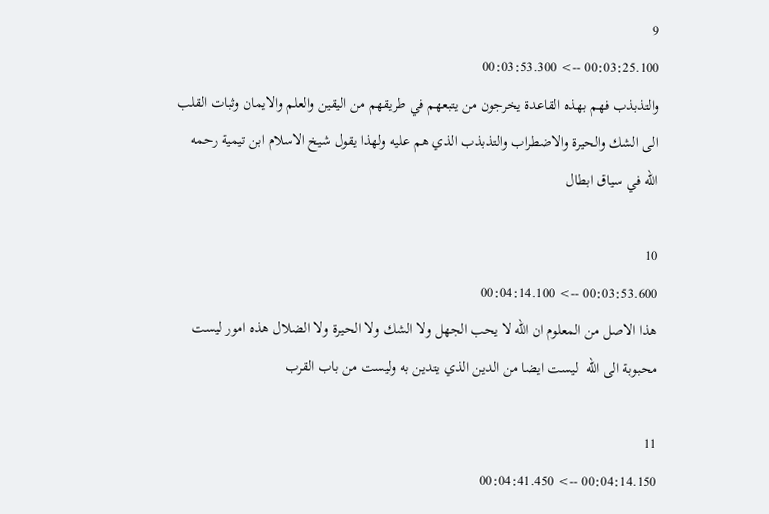9
00:03:25.100 --> 00:03:53.300
والتذبذب فهم بهذه القاعدة يخرجون من يتبعهم في طريقهم من اليقين والعلم والايمان وثبات القلب الى الشك والحيرة والاضطراب والتذبذب الذي هم عليه ولهذا يقول شيخ الاسلام ابن تيمية رحمه الله في سياق ابطال

10
00:03:53.600 --> 00:04:14.100
هذا الاصل من المعلوم ان الله لا يحب الجهل ولا الشك ولا الحيرة ولا الضلال هذه امور ليست محبوبة الى الله  ليست ايضا من الدين الذي يتدين به وليست من باب القرب

11
00:04:14.150 --> 00:04:41.450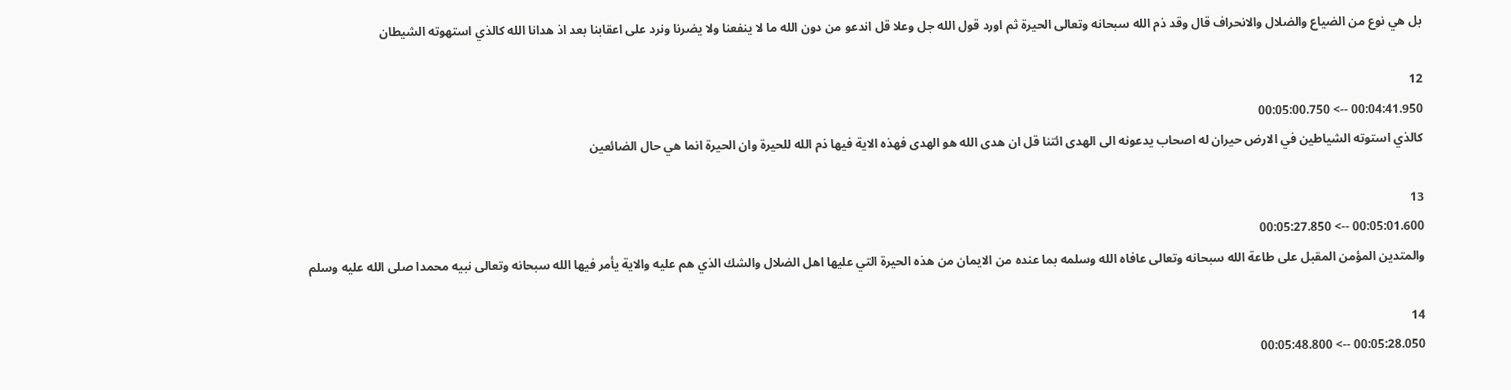بل هي نوع من الضياع والضلال والانحراف قال وقد ذم الله سبحانه وتعالى الحيرة ثم اورد قول الله جل وعلا قل اندعو من دون الله ما لا ينفعنا ولا يضرنا ونرد على اعقابنا بعد اذ هدانا الله كالذي استهوته الشيطان

12
00:04:41.950 --> 00:05:00.750
كالذي استوته الشياطين في الارض حيران له اصحاب يدعونه الى الهدى ائتنا قل ان هدى الله هو الهدى فهذه الاية فيها ذم الله للحيرة وان الحيرة انما هي حال الضائعين

13
00:05:01.600 --> 00:05:27.850
والمتدين المؤمن المقبل على طاعة الله سبحانه وتعالى عافاه الله وسلمه بما عنده من الايمان من هذه الحيرة التي عليها اهل الضلال والشك الذي هم عليه والاية يأمر فيها الله سبحانه وتعالى نبيه محمدا صلى الله عليه وسلم

14
00:05:28.050 --> 00:05:48.800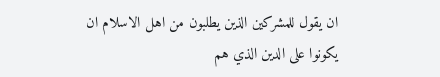ان يقول للمشركين الذين يطلبون من اهل الاسلام ان يكونوا على الدين الذي هم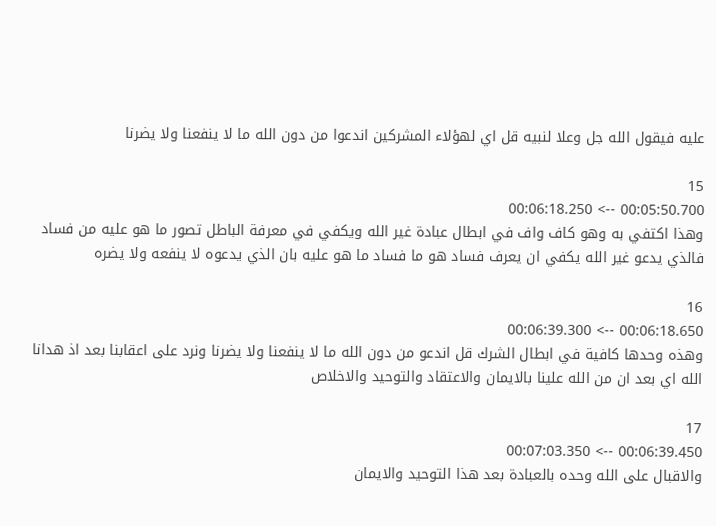عليه فيقول الله جل وعلا لنبيه قل اي لهؤلاء المشركين اندعوا من دون الله ما لا ينفعنا ولا يضرنا

15
00:05:50.700 --> 00:06:18.250
وهذا اكتفي به وهو كاف واف في ابطال عبادة غير الله ويكفي في معرفة الباطل تصور ما هو عليه من فساد فالذي يدعو غير الله يكفي ان يعرف فساد هو ما فساد ما هو عليه بان الذي يدعوه لا ينفعه ولا يضره

16
00:06:18.650 --> 00:06:39.300
وهذه وحدها كافية في ابطال الشرك قل اندعو من دون الله ما لا ينفعنا ولا يضرنا ونرد على اعقابنا بعد اذ هدانا الله اي بعد ان من الله علينا بالايمان والاعتقاد والتوحيد والاخلاص

17
00:06:39.450 --> 00:07:03.350
والاقبال على الله وحده بالعبادة بعد هذا التوحيد والايمان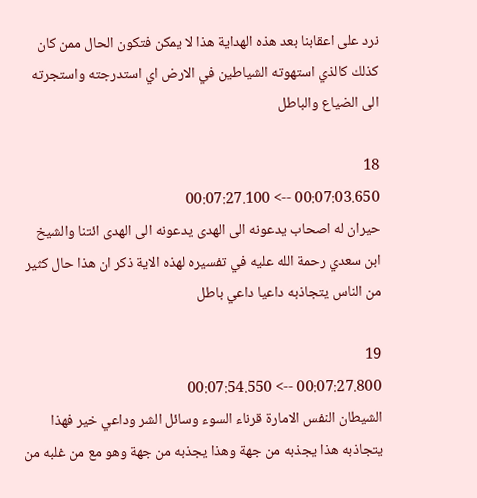نرد على اعقابنا بعد هذه الهداية هذا لا يمكن فتكون الحال ممن كان كذلك كالذي استهوته الشياطين في الارض اي استدرجته واستجرته الى الضياع والباطل

18
00:07:03.650 --> 00:07:27.100
حيران له اصحاب يدعونه الى الهدى يدعونه الى الهدى ائتنا والشيخ ابن سعدي رحمة الله عليه في تفسيره لهذه الاية ذكر ان هذا حال كثير من الناس يتجاذبه داعيا داعي باطل

19
00:07:27.800 --> 00:07:54.550
الشيطان النفس الامارة قرناء السوء وسائل الشر وداعي خير فهذا يتجاذبه هذا يجذبه من جهة وهذا يجذبه من جهة وهو مع من غلبه من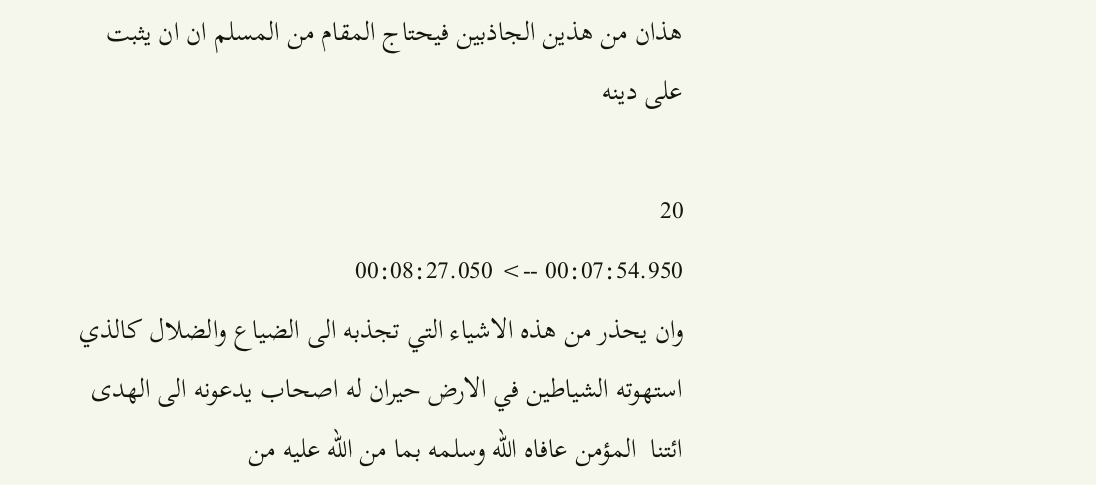هذان من هذين الجاذبين فيحتاج المقام من المسلم ان ان يثبت على دينه

20
00:07:54.950 --> 00:08:27.050
وان يحذر من هذه الاشياء التي تجذبه الى الضياع والضلال كالذي استهوته الشياطين في الارض حيران له اصحاب يدعونه الى الهدى ائتنا  المؤمن عافاه الله وسلمه بما من الله عليه من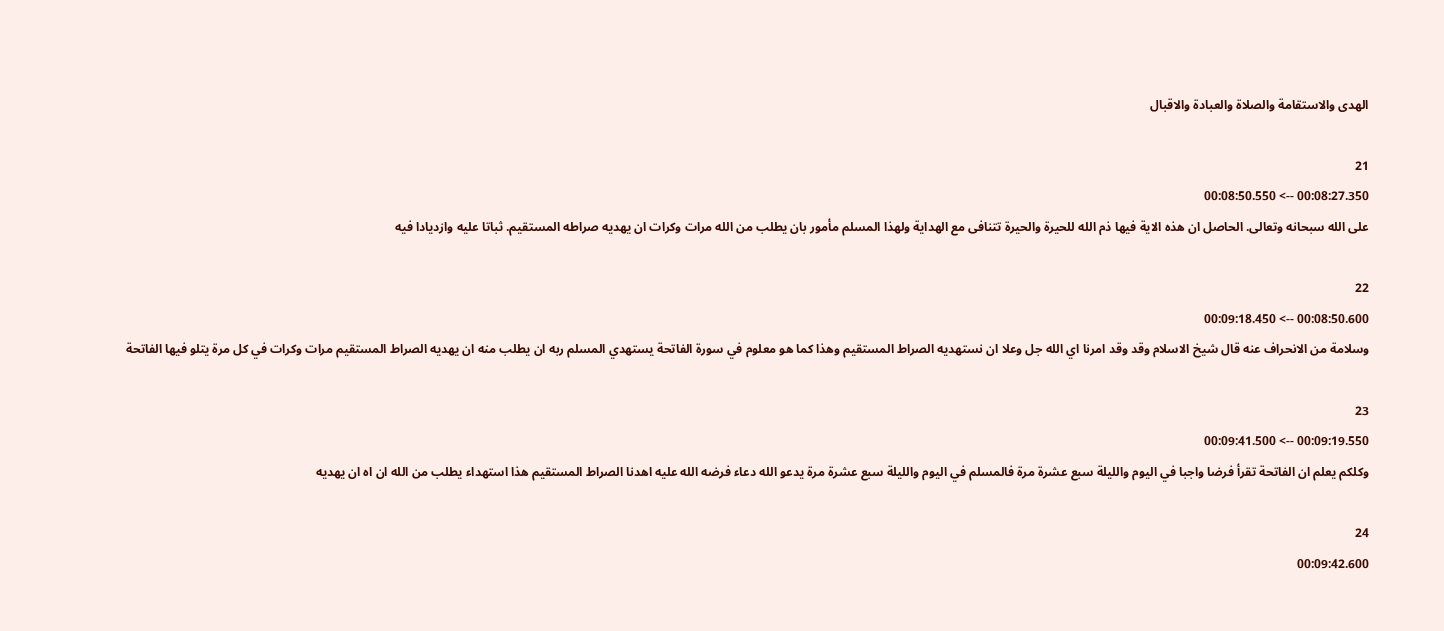الهدى والاستقامة والصلاة والعبادة والاقبال

21
00:08:27.350 --> 00:08:50.550
على الله سبحانه وتعالى. الحاصل ان هذه الاية فيها ذم الله للحيرة والحيرة تتنافى مع الهداية ولهذا المسلم مأمور بان يطلب من الله مرات وكرات ان يهديه صراطه المستقيم. ثباتا عليه وازديادا فيه

22
00:08:50.600 --> 00:09:18.450
وسلامة من الانحراف عنه قال شيخ الاسلام وقد وقد امرنا اي الله جل وعلا ان نستهديه الصراط المستقيم وهذا كما هو معلوم في سورة الفاتحة يستهدي المسلم ربه ان يطلب منه ان يهديه الصراط المستقيم مرات وكرات في كل مرة يتلو فيها الفاتحة

23
00:09:19.550 --> 00:09:41.500
وكلكم يعلم ان الفاتحة تقرأ فرضا واجبا في اليوم والليلة سبع عشرة مرة فالمسلم في اليوم والليلة سبع عشرة مرة يدعو الله دعاء فرضه الله عليه اهدنا الصراط المستقيم هذا استهداء يطلب من الله ان اه ان يهديه

24
00:09:42.600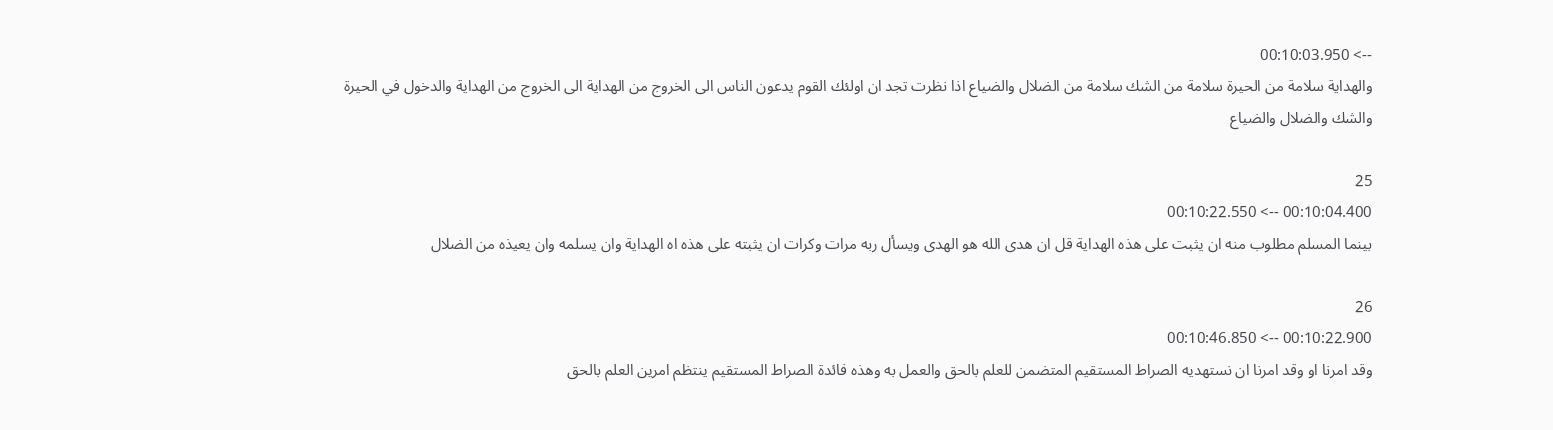--> 00:10:03.950
والهداية سلامة من الحيرة سلامة من الشك سلامة من الضلال والضياع اذا نظرت تجد ان اولئك القوم يدعون الناس الى الخروج من الهداية الى الخروج من الهداية والدخول في الحيرة والشك والضلال والضياع

25
00:10:04.400 --> 00:10:22.550
بينما المسلم مطلوب منه ان يثبت على هذه الهداية قل ان هدى الله هو الهدى ويسأل ربه مرات وكرات ان يثبته على هذه اه الهداية وان يسلمه وان يعيذه من الضلال

26
00:10:22.900 --> 00:10:46.850
وقد امرنا او وقد امرنا ان نستهديه الصراط المستقيم المتضمن للعلم بالحق والعمل به وهذه فائدة الصراط المستقيم ينتظم امرين العلم بالحق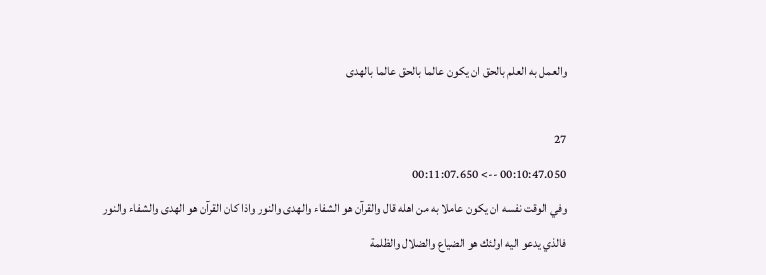والعمل به العلم بالحق ان يكون عالما بالحق عالما بالهدى

27
00:10:47.050 --> 00:11:07.650
وفي الوقت نفسه ان يكون عاملا به من اهله قال والقرآن هو الشفاء والهدى والنور واذا كان القرآن هو الهدى والشفاء والنور فالذي يدعو اليه اولئك هو الضياع والضلال والظلمة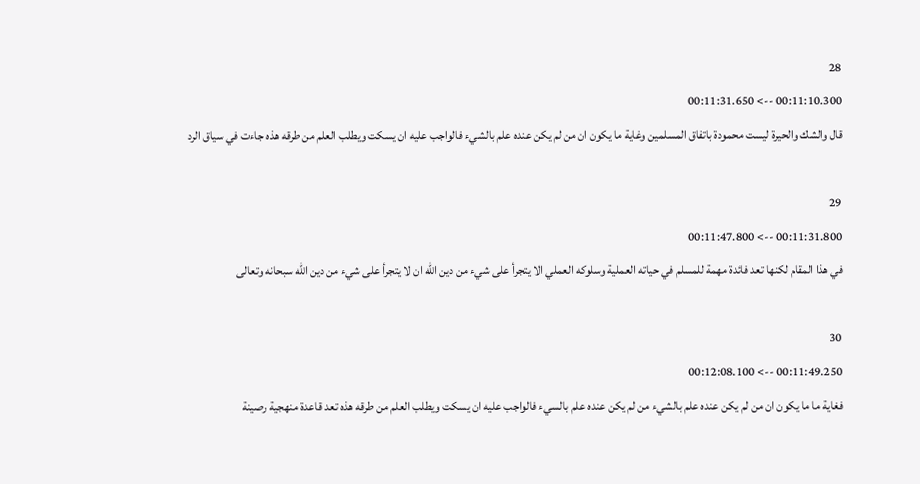28
00:11:10.300 --> 00:11:31.650
قال والشك والحيرة ليست محمودة باتفاق المسلمين وغاية ما يكون ان من لم يكن عنده علم بالشيء فالواجب عليه ان يسكت ويطلب العلم من طرقه هذه جاءت في سياق الرد

29
00:11:31.800 --> 00:11:47.800
في هذا المقام لكنها تعد فائدة مهمة للمسلم في حياته العملية وسلوكه العملي الا يتجرأ على شيء من دين الله ان لا يتجرأ على شيء من دين الله سبحانه وتعالى

30
00:11:49.250 --> 00:12:08.100
فغاية ما ما يكون ان من لم يكن عنده علم بالشيء من لم يكن عنده علم بالسيء فالواجب عليه ان يسكت ويطلب العلم من طرقه هذه تعد قاعدة منهجية رصينة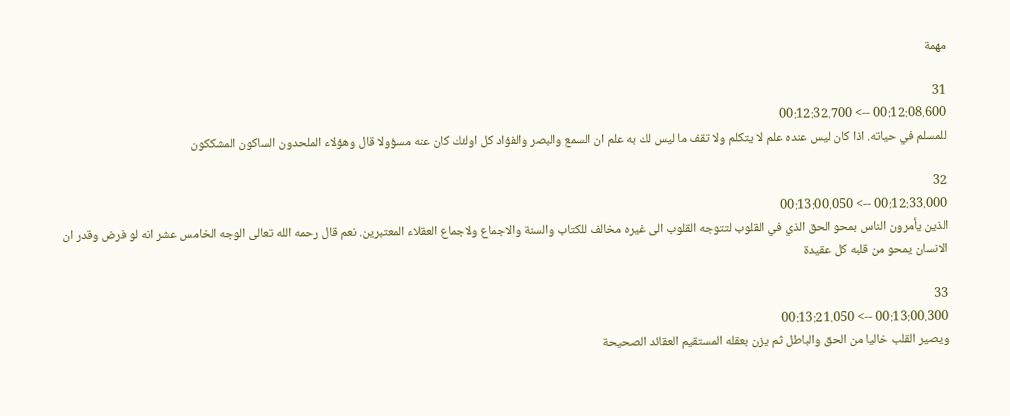مهمة

31
00:12:08.600 --> 00:12:32.700
للمسلم في حياته. اذا كان ليس عنده علم لا يتكلم ولا تقف ما ليس لك به علم ان السمع والبصر والفؤاد كل اولئك كان عنه مسؤولا قال وهؤلاء الملحدون الساكون المشككون

32
00:12:33.000 --> 00:13:00.050
الذين يأمرون الناس بمحو الحق الذي في القلوب لتتوجه القلوب الى غيره مخالف للكتاب والسنة والاجماع ولاجماع العقلاء المعتبرين. نعم قال رحمه الله تعالى الوجه الخامس عشر انه لو فرض وقدر ان الانسان يمحو من قلبه كل عقيدة

33
00:13:00.300 --> 00:13:21.050
ويصير القلب خاليا من الحق والباطل ثم يزن بعقله المستقيم العقائد الصحيحة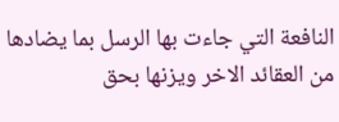النافعة التي جاءت بها الرسل بما يضادها من العقائد الاخر ويزنها بحق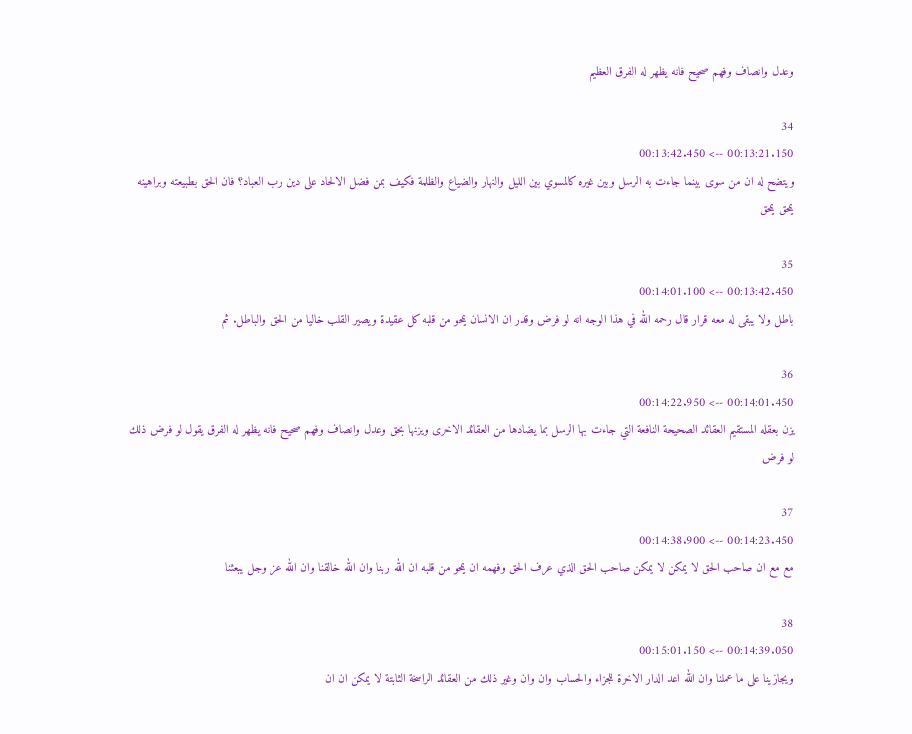وعدل وانصاف وفهم صحيح فانه يظهر له الفرق العظيم

34
00:13:21.150 --> 00:13:42.450
ويتضح له ان من سوى بينما جاءت به الرسل وبين غيره كالمسوي بين الليل والنهار والضياع والظلمة فكيف بمن فضل الالحاد على دين رب العباد؟ فان الحق بطبيعته وبراهينه يمحق يمحق

35
00:13:42.450 --> 00:14:01.100
باطل ولا يبقى له معه قرار قال رحمه الله في هذا الوجه انه لو فرض وقدر ان الانسان يمحو من قلبه كل عقيدة ويصير القلب خاليا من الحق والباطل. ثم

36
00:14:01.450 --> 00:14:22.950
يزن بعقله المستقيم العقائد الصحيحة النافعة التي جاءت بها الرسل بما يضادها من العقائد الاخرى ويزنها بحق وعدل وانصاف وفهم صحيح فانه يظهر له الفرق يقول لو فرض ذلك لو فرض

37
00:14:23.450 --> 00:14:38.900
مع مع ان صاحب الحق لا يمكن لا يمكن صاحب الحق الذي عرف الحق وفهمه ان يمحو من قلبه ان الله ربنا وان الله خالقنا وان الله عز وجل يبعثنا

38
00:14:39.050 --> 00:15:01.150
ويجازينا على ما عملنا وان الله اعد الدار الاخرة للجزاء والحساب وان وان وغير ذلك من العقائد الراسخة الثابتة لا يمكن ان ان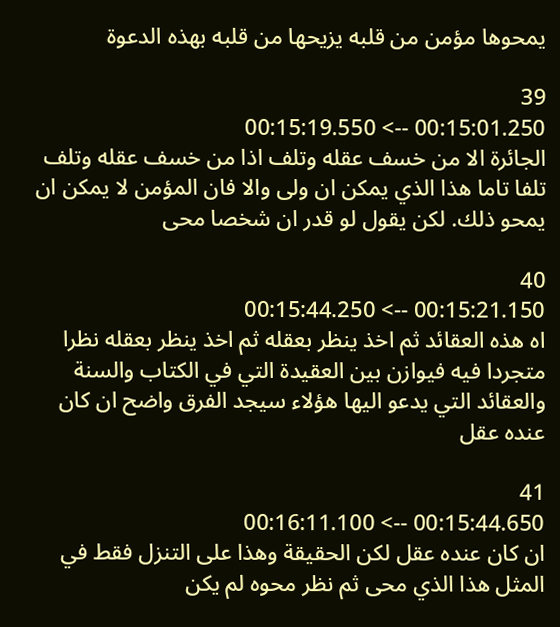يمحوها مؤمن من قلبه يزيحها من قلبه بهذه الدعوة

39
00:15:01.250 --> 00:15:19.550
الجائرة الا من خسف عقله وتلف اذا من خسف عقله وتلف تلفا تاما هذا الذي يمكن ان ولى والا فان المؤمن لا يمكن ان يمحو ذلك. لكن يقول لو قدر ان شخصا محى

40
00:15:21.150 --> 00:15:44.250
اه هذه العقائد ثم اخذ ينظر بعقله ثم اخذ ينظر بعقله نظرا متجردا فيه فيوازن بين العقيدة التي في الكتاب والسنة والعقائد التي يدعو اليها هؤلاء سيجد الفرق واضح ان كان عنده عقل

41
00:15:44.650 --> 00:16:11.100
ان كان عنده عقل لكن الحقيقة وهذا على التنزل فقط في المثل هذا الذي محى ثم نظر محوه لم يكن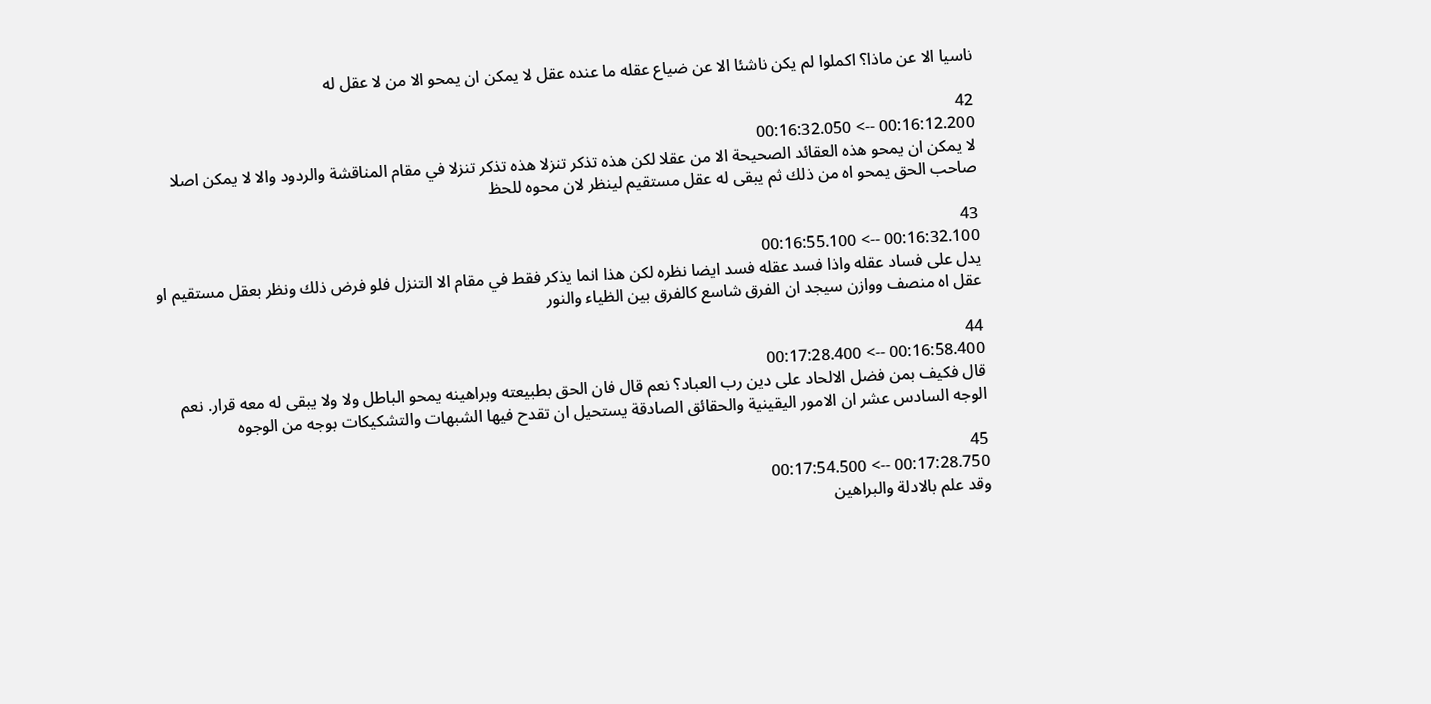ناسيا الا عن ماذا؟ اكملوا لم يكن ناشئا الا عن ضياع عقله ما عنده عقل لا يمكن ان يمحو الا من لا عقل له

42
00:16:12.200 --> 00:16:32.050
لا يمكن ان يمحو هذه العقائد الصحيحة الا من عقلا لكن هذه تذكر تنزلا هذه تذكر تنزلا في مقام المناقشة والردود والا لا يمكن اصلا صاحب الحق يمحو اه من ذلك ثم يبقى له عقل مستقيم لينظر لان محوه للحظ

43
00:16:32.100 --> 00:16:55.100
يدل على فساد عقله واذا فسد عقله فسد ايضا نظره لكن هذا انما يذكر فقط في مقام الا التنزل فلو فرض ذلك ونظر بعقل مستقيم او عقل اه منصف ووازن سيجد ان الفرق شاسع كالفرق بين الظياء والنور

44
00:16:58.400 --> 00:17:28.400
قال فكيف بمن فضل الالحاد على دين رب العباد؟ نعم قال فان الحق بطبيعته وبراهينه يمحو الباطل ولا ولا يبقى له معه قرار. نعم الوجه السادس عشر ان الامور اليقينية والحقائق الصادقة يستحيل ان تقدح فيها الشبهات والتشكيكات بوجه من الوجوه

45
00:17:28.750 --> 00:17:54.500
وقد علم بالادلة والبراهين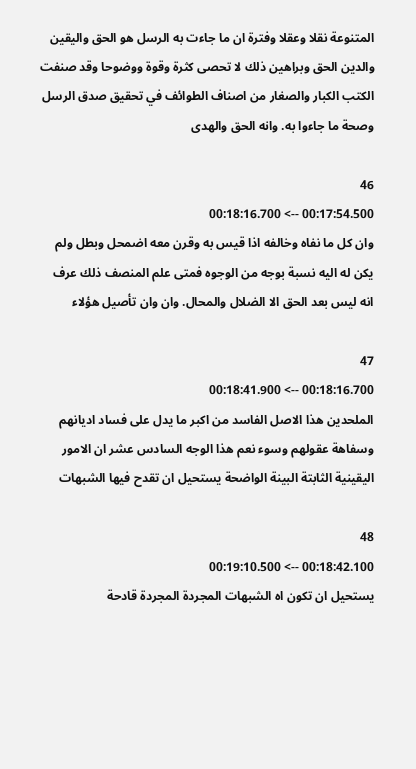المتنوعة نقلا وعقلا وفترة ان ما جاءت به الرسل هو الحق واليقين والدين الحق وبراهين ذلك لا تحصى كثرة وقوة ووضوحا وقد صنفت الكتب الكبار والصغار من اصناف الطوائف في تحقيق صدق الرسل وصحة ما جاءوا به. وانه الحق والهدى

46
00:17:54.500 --> 00:18:16.700
وان كل ما نفاه وخالفه اذا قيس به وقرن معه اضمحل وبطل ولم يكن له اليه نسبة بوجه من الوجوه فمتى علم المنصف ذلك عرف انه ليس بعد الحق الا الضلال والمحال. وان وان تأصيل هؤلاء

47
00:18:16.700 --> 00:18:41.900
الملحدين هذا الاصل الفاسد من اكبر ما يدل على فساد اديانهم وسفاهة عقولهم وسوء نعم هذا الوجه السادس عشر ان الامور اليقينية الثابتة البينة الواضحة يستحيل ان تقدح فيها الشبهات

48
00:18:42.100 --> 00:19:10.500
يستحيل ان تكون اه الشبهات المجردة المجردة قادحة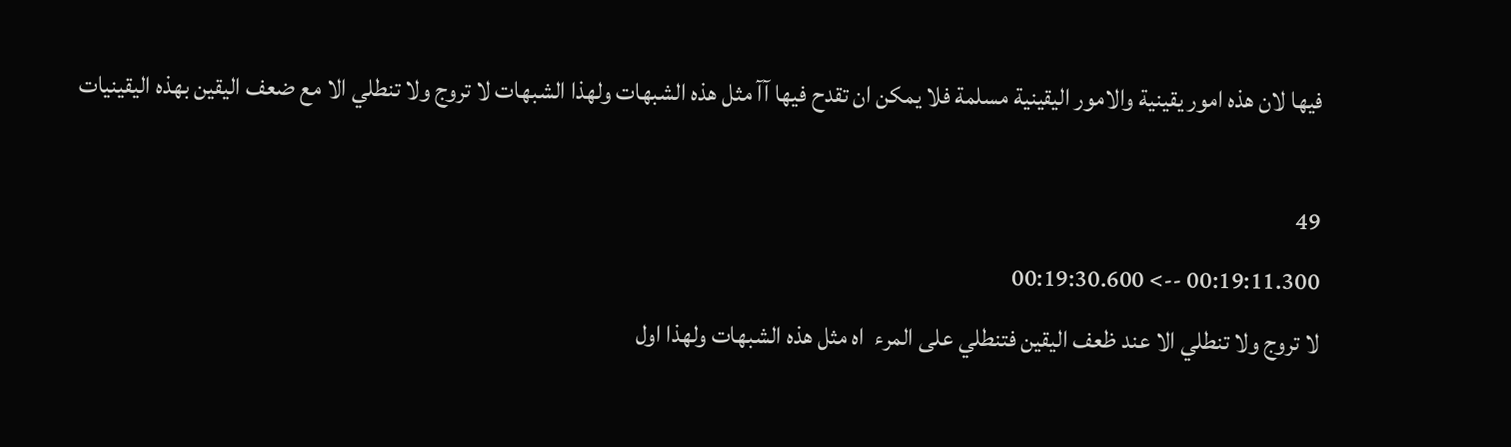فيها لان هذه امور يقينية والامور اليقينية مسلمة فلا يمكن ان تقدح فيها آآ مثل هذه الشبهات ولهذا الشبهات لا تروج ولا تنطلي الا مع ضعف اليقين بهذه اليقينيات

49
00:19:11.300 --> 00:19:30.600
لا تروج ولا تنطلي الا عند ظعف اليقين فتنطلي على المرء  اه مثل هذه الشبهات ولهذا اول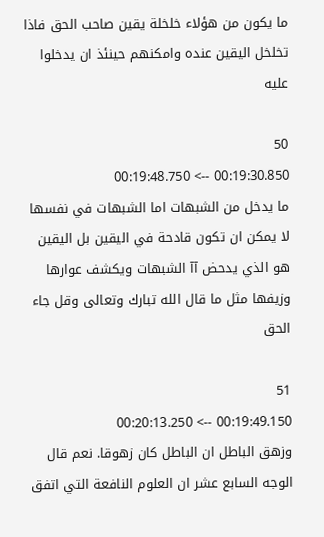ما يكون من هؤلاء خلخلة يقين صاحب الحق فاذا تخلخل اليقين عنده وامكنهم حينئذ ان يدخلوا عليه

50
00:19:30.850 --> 00:19:48.750
ما يدخل من الشبهات اما الشبهات في نفسها لا يمكن ان تكون قادحة في اليقين بل اليقين هو الذي يدحض آآ الشبهات ويكشف عوارها وزيفها مثل ما قال الله تبارك وتعالى وقل جاء الحق

51
00:19:49.150 --> 00:20:13.250
وزهق الباطل ان الباطل كان زهوقا. نعم قال الوجه السابع عشر ان العلوم النافعة التي اتفق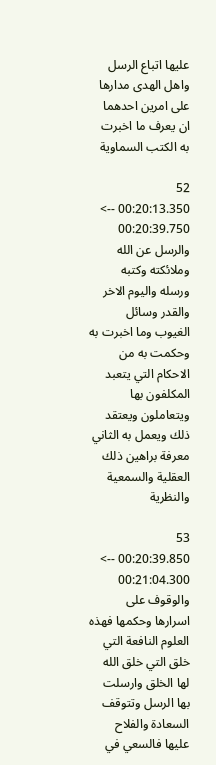عليها اتباع الرسل واهل الهدى مدارها على امرين احدهما ان يعرف ما اخبرت به الكتب السماوية

52
00:20:13.350 --> 00:20:39.750
والرسل عن الله وملائكته وكتبه ورسله واليوم الاخر والقدر وسائل الغيوب وما اخبرت به وحكمت به من الاحكام التي يتعبد المكلفون بها ويتعاملون ويعتقد ذلك ويعمل به الثاني معرفة براهين ذلك العقلية والسمعية والنظرية

53
00:20:39.850 --> 00:21:04.300
والوقوف على اسرارها وحكمها فهذه العلوم النافعة التي خلق التي خلق الله لها الخلق وارسلت بها الرسل وتتوقف السعادة والفلاح عليها فالسعي في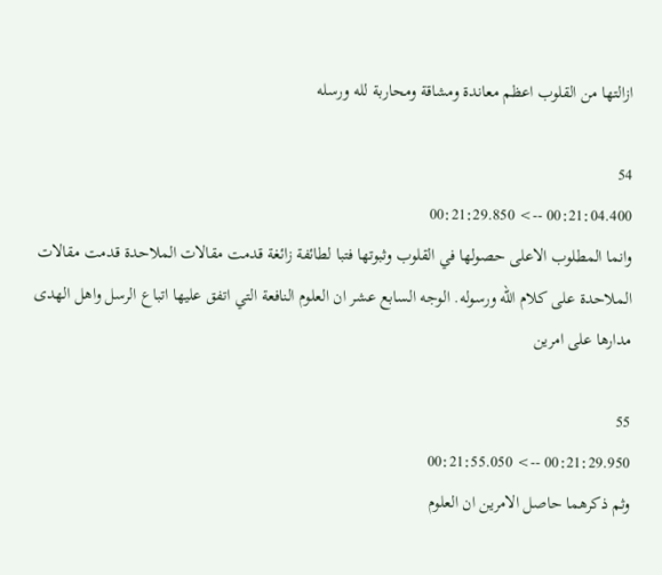ازالتها من القلوب اعظم معاندة ومشاقة ومحاربة لله ورسله

54
00:21:04.400 --> 00:21:29.850
وانما المطلوب الاعلى حصولها في القلوب وثبوتها فتبا لطائفة زائغة قدمت مقالات الملاحدة قدمت مقالات الملاحدة على كلام الله ورسوله. الوجه السابع عشر ان العلوم النافعة التي اتفق عليها اتباع الرسل واهل الهدى مدارها على امرين

55
00:21:29.950 --> 00:21:55.050
وثم ذكرهما حاصل الامرين ان العلوم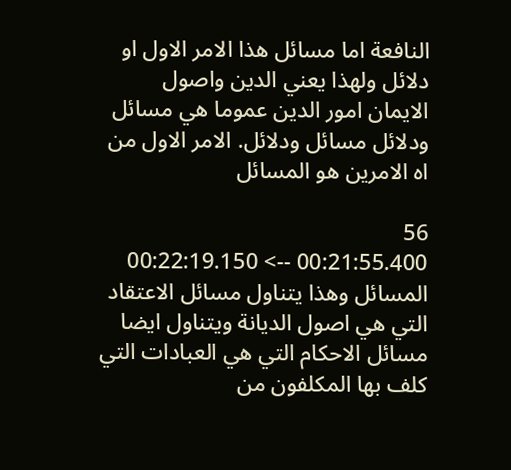النافعة اما مسائل هذا الامر الاول او دلائل ولهذا يعني الدين واصول الايمان امور الدين عموما هي مسائل ودلائل مسائل ودلائل. الامر الاول من اه الامرين هو المسائل

56
00:21:55.400 --> 00:22:19.150
المسائل وهذا يتناول مسائل الاعتقاد التي هي اصول الديانة ويتناول ايضا مسائل الاحكام التي هي العبادات التي كلف بها المكلفون من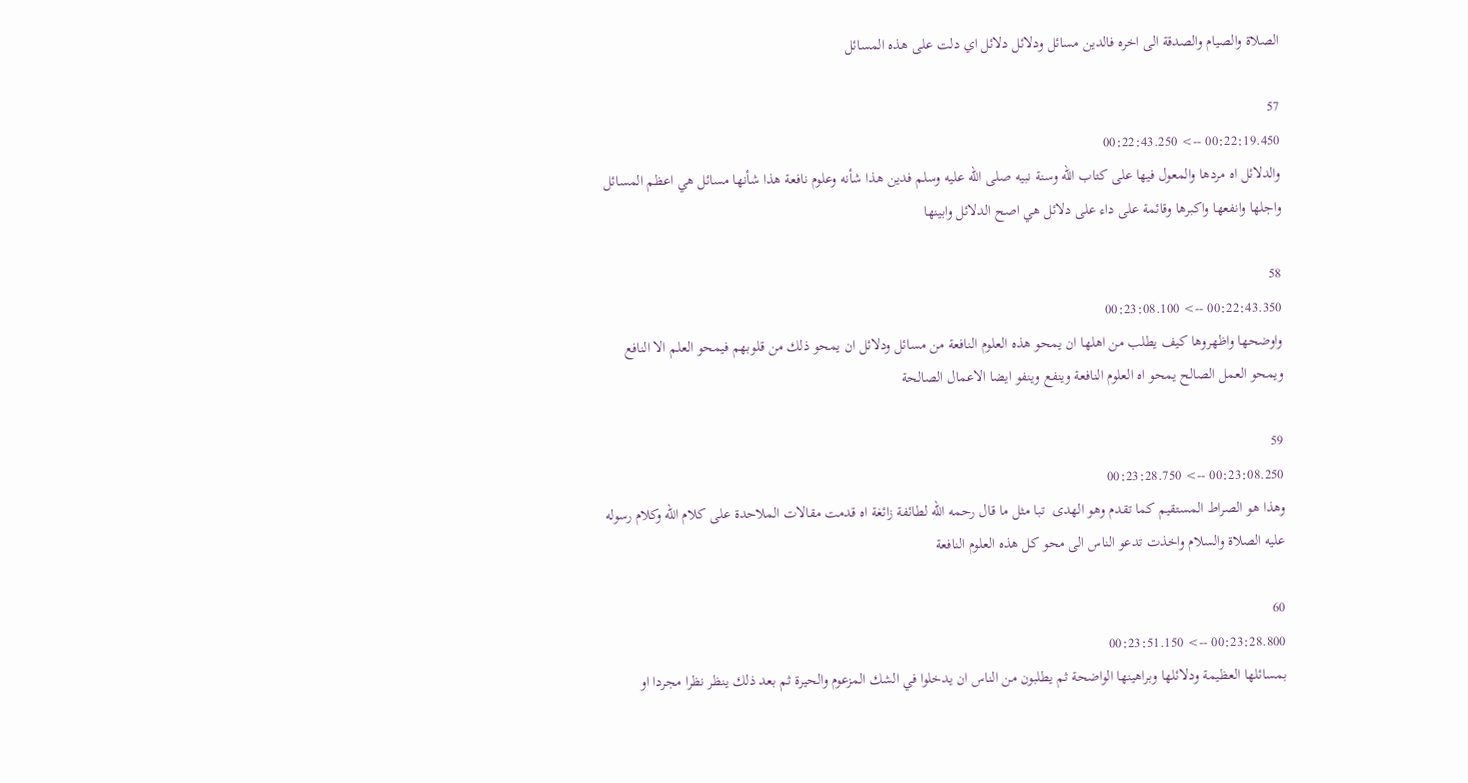الصلاة والصيام والصدقة الى اخره فالدين مسائل ودلائل دلائل اي دلت على هذه المسائل

57
00:22:19.450 --> 00:22:43.250
والدلائل اه مردها والمعول فيها على كتاب الله وسنة نبيه صلى الله عليه وسلم فدين هذا شأنه وعلوم نافعة هذا شأنها مسائل هي اعظم المسائل واجلها وانفعها واكبرها وقائمة على داء على دلائل هي اصح الدلائل وابينها

58
00:22:43.350 --> 00:23:08.100
واوضحها واظهروها كيف يطلب من اهلها ان يمحو هذه العلوم النافعة من مسائل ودلائل ان يمحو ذلك من قلوبهم فيمحو العلم الا النافع ويمحو العمل الصالح يمحو اه العلوم النافعة وينفع وينفو ايضا الاعمال الصالحة

59
00:23:08.250 --> 00:23:28.750
وهذا هو الصراط المستقيم كما تقدم وهو الهدى  تبا مثل ما قال رحمه الله لطائفة زائغة اه قدمت مقالات الملاحدة على كلام الله وكلام رسوله عليه الصلاة والسلام واخذت تدعو الناس الى محو كل هذه العلوم النافعة

60
00:23:28.800 --> 00:23:51.150
بمسائلها العظيمة ودلائلها وبراهينها الواضحة ثم يطلبون من الناس ان يدخلوا في الشك المزعوم والحيرة ثم بعد ذلك ينظر نظرا مجردا او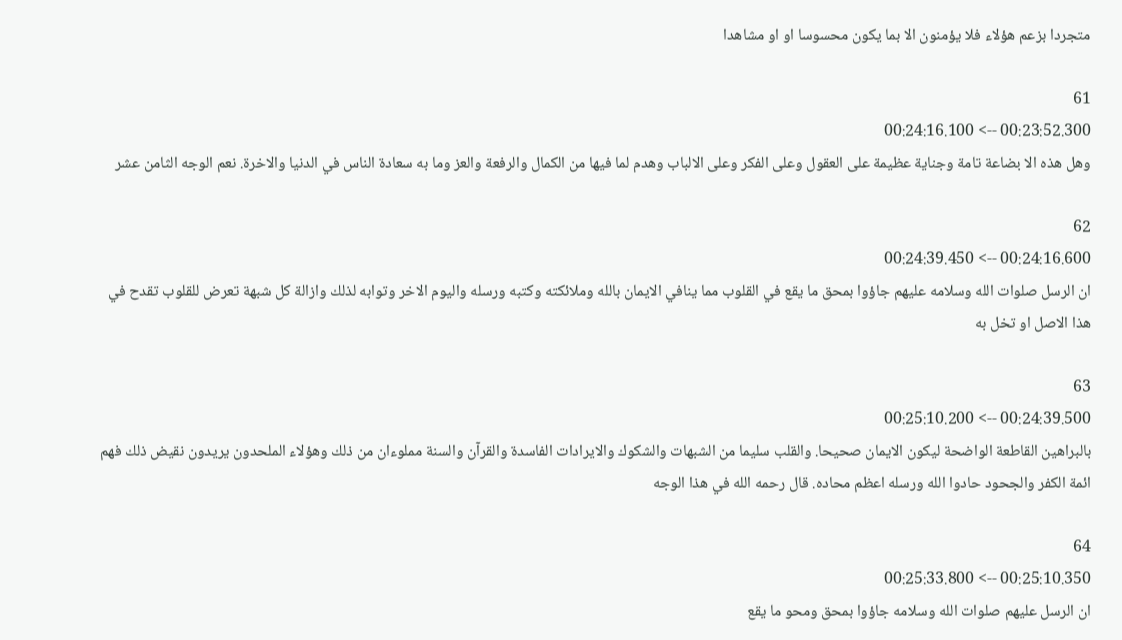متجردا بزعم هؤلاء فلا يؤمنون الا بما يكون محسوسا او او مشاهدا

61
00:23:52.300 --> 00:24:16.100
وهل هذه الا بضاعة تامة وجناية عظيمة على العقول وعلى الفكر وعلى الالباب وهدم لما فيها من الكمال والرفعة والعز وما به سعادة الناس في الدنيا والاخرة. نعم الوجه الثامن عشر

62
00:24:16.600 --> 00:24:39.450
ان الرسل صلوات الله وسلامه عليهم جاؤوا بمحق ما يقع في القلوب مما ينافي الايمان بالله وملائكته وكتبه ورسله واليوم الاخر وتوابه لذلك وازالة كل شبهة تعرض للقلوب تقدح في هذا الاصل او تخل به

63
00:24:39.500 --> 00:25:10.200
بالبراهين القاطعة الواضحة ليكون الايمان صحيحا. والقلب سليما من الشبهات والشكوك والايرادات الفاسدة والقرآن والسنة مملوءان من ذلك وهؤلاء الملحدون يريدون نقيض ذلك فهم ائمة الكفر والجحود حادوا الله ورسله اعظم محاده. قال رحمه الله في هذا الوجه

64
00:25:10.350 --> 00:25:33.800
ان الرسل عليهم صلوات الله وسلامه جاؤوا بمحق ومحو ما يقع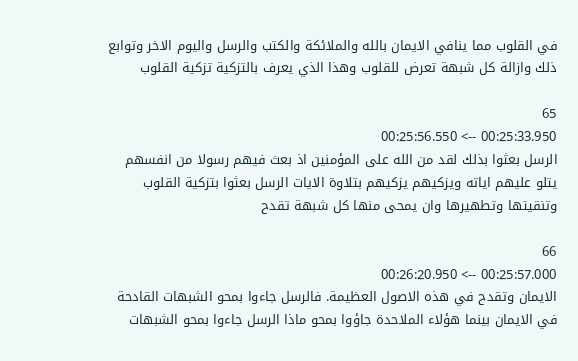في القلوب مما ينافي الايمان بالله والملائكة والكتب والرسل واليوم الاخر وتوابع ذلك وازالة كل شبهة تعرض للقلوب وهذا الذي يعرف بالتزكية تزكية القلوب

65
00:25:33.950 --> 00:25:56.550
الرسل بعثوا بذلك لقد من الله على المؤمنين اذ بعث فيهم رسولا من انفسهم يتلو عليهم اياته ويزكيهم يزكيهم بتلاوة الايات الرسل بعثوا بتزكية القلوب وتنقيتها وتطهيرها وان يمحى منها كل شبهة تقدح

66
00:25:57.000 --> 00:26:20.950
الايمان وتقدح في هذه الاصول العظيمة. فالرسل جاءوا بمحو الشبهات القادحة في الايمان بينما هؤلاء الملاحدة جاؤوا بمحو ماذا الرسل جاءوا بمحو الشبهات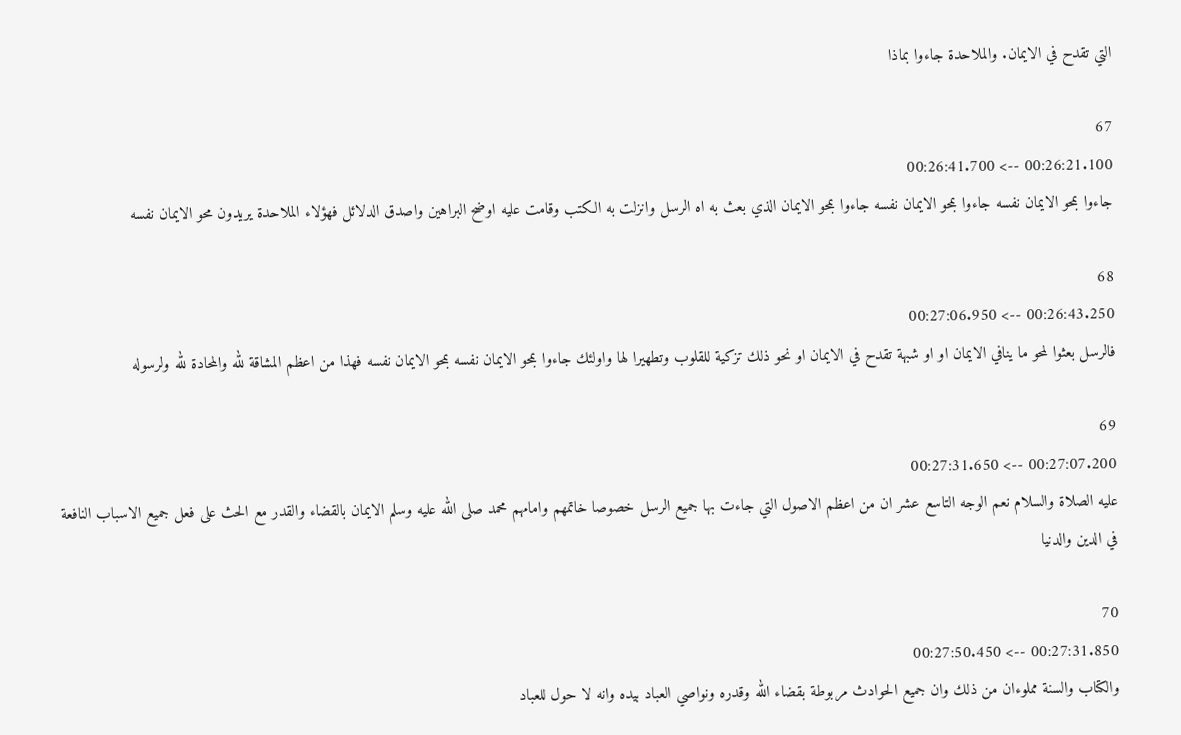التي تقدح في الايمان. والملاحدة جاءوا بماذا

67
00:26:21.100 --> 00:26:41.700
جاءوا بمحو الايمان نفسه جاءوا بمحو الايمان نفسه جاءوا بمحو الايمان الذي بعث به اه الرسل وانزلت به الكتب وقامت عليه اوضح البراهين واصدق الدلائل فهؤلاء الملاحدة يريدون محو الايمان نفسه

68
00:26:43.250 --> 00:27:06.950
فالرسل بعثوا لمحو ما ينافي الايمان او او شبهة تقدح في الايمان او نحو ذلك تزكية للقلوب وتطهيرا لها واولئك جاءوا بمحو الايمان نفسه بمحو الايمان نفسه فهذا من اعظم المشاقة لله والمحادة لله ولرسوله

69
00:27:07.200 --> 00:27:31.650
عليه الصلاة والسلام نعم الوجه التاسع عشر ان من اعظم الاصول التي جاءت بها جميع الرسل خصوصا خاتمهم وامامهم محمد صلى الله عليه وسلم الايمان بالقضاء والقدر مع الحث على فعل جميع الاسباب النافعة في الدين والدنيا

70
00:27:31.850 --> 00:27:50.450
والكتاب والسنة مملوءان من ذلك وان جميع الحوادث مربوطة بقضاء الله وقدره ونواصي العباد بيده وانه لا حول للعباد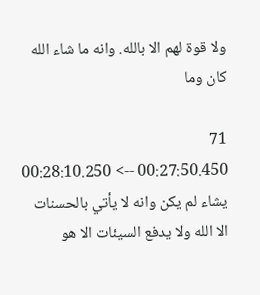ولا قوة لهم الا بالله. وانه ما شاء الله كان وما

71
00:27:50.450 --> 00:28:10.250
يشاء لم يكن وانه لا يأتي بالحسنات الا الله ولا يدفع السيئات الا هو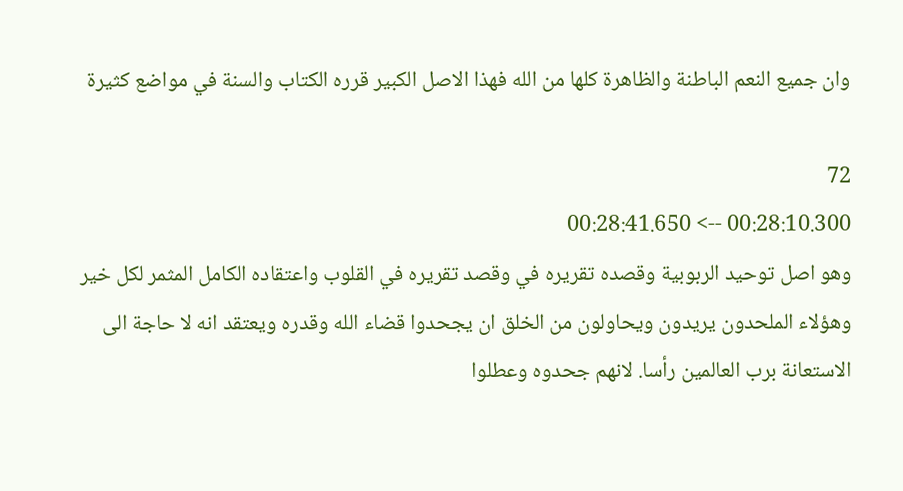وان جميع النعم الباطنة والظاهرة كلها من الله فهذا الاصل الكبير قرره الكتاب والسنة في مواضع كثيرة

72
00:28:10.300 --> 00:28:41.650
وهو اصل توحيد الربوبية وقصده تقريره في وقصد تقريره في القلوب واعتقاده الكامل المثمر لكل خير وهؤلاء الملحدون يريدون ويحاولون من الخلق ان يجحدوا قضاء الله وقدره ويعتقد انه لا حاجة الى الاستعانة برب العالمين رأسا. لانهم جحدوه وعطلوا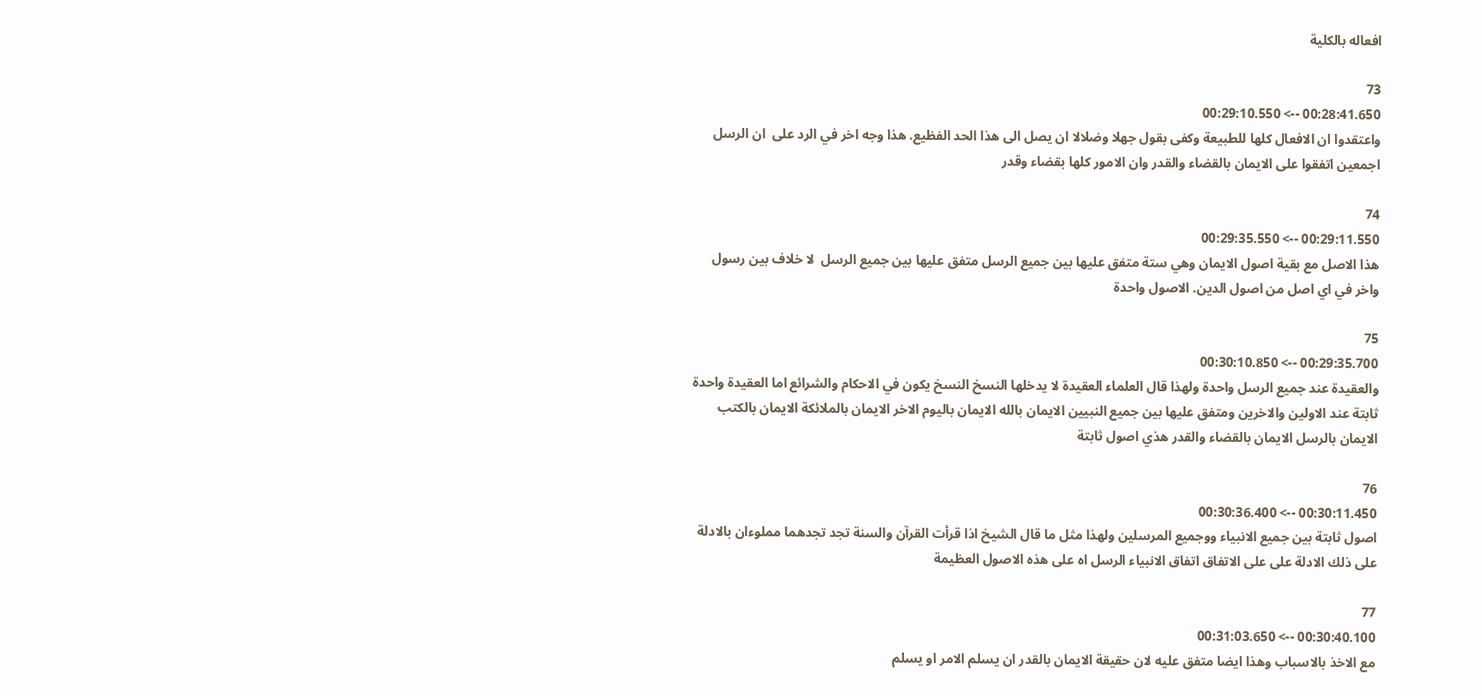افعاله بالكلية

73
00:28:41.650 --> 00:29:10.550
واعتقدوا ان الافعال كلها للطبيعة وكفى بقول جهلا وضلالا ان يصل الى هذا الحد الفظيع. هذا وجه اخر في الرد على  ان الرسل اجمعين اتفقوا على الايمان بالقضاء والقدر وان الامور كلها بقضاء وقدر

74
00:29:11.550 --> 00:29:35.550
هذا الاصل مع بقية اصول الايمان وهي ستة متفق عليها بين جميع الرسل متفق عليها بين جميع الرسل  لا خلاف بين رسول واخر في اي اصل من اصول الدين. الاصول واحدة

75
00:29:35.700 --> 00:30:10.850
والعقيدة عند جميع الرسل واحدة ولهذا قال العلماء العقيدة لا يدخلها النسخ النسخ يكون في الاحكام والشرائع اما العقيدة واحدة ثابتة عند الاولين والاخرين ومتفق عليها بين جميع النبيين الايمان بالله الايمان باليوم الاخر الايمان بالملائكة الايمان بالكتب الايمان بالرسل الايمان بالقضاء والقدر هذي اصول ثابتة

76
00:30:11.450 --> 00:30:36.400
اصول ثابتة بين جميع الانبياء ووجميع المرسلين ولهذا مثل ما قال الشيخ اذا قرأت القرآن والسنة تجد تجدهما مملوءان بالادلة على ذلك الادلة على على الاتفاق اتفاق الانبياء الرسل اه على هذه الاصول العظيمة

77
00:30:40.100 --> 00:31:03.650
مع الاخذ بالاسباب وهذا ايضا متفق عليه لان حقيقة الايمان بالقدر ان يسلم الامر او يسلم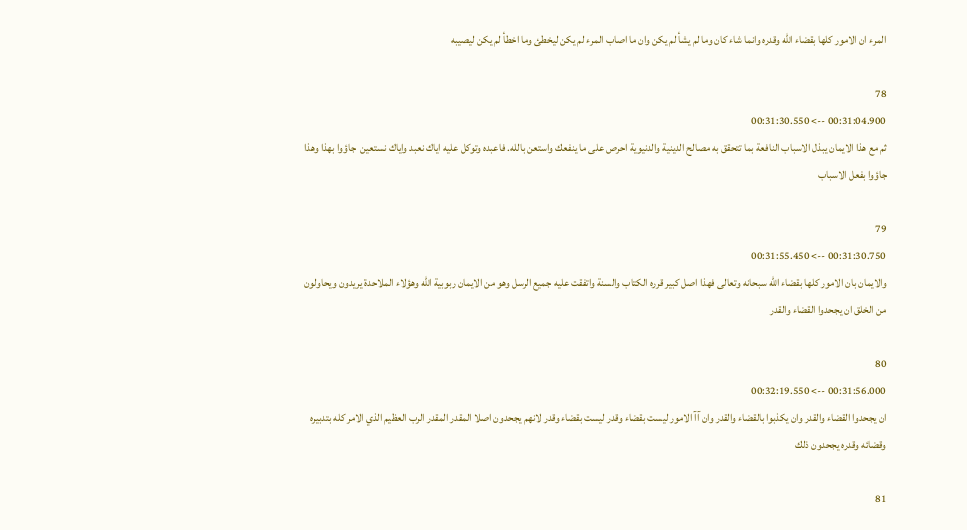المرء ان الامور كلها بقضاء الله وقدره وانما شاء كان وما لم يشأ لم يكن وان ما اصاب المرء لم يكن ليخطئ وما اخطأ لم يكن ليصيبه

78
00:31:04.900 --> 00:31:30.550
ثم مع هذا الايمان يبذل الاسباب النافعة بما تتحقق به مصالح الدينية والدنيوية احرص على ما ينفعك واستعن بالله. فاعبده وتوكل عليه اياك نعبد واياك نستعين  جاؤوا بهذا وهذا جاؤوا بفعل الاسباب

79
00:31:30.750 --> 00:31:55.450
والايمان بان الامور كلها بقضاء الله سبحانه وتعالى فهذا اصل كبير قرره الكتاب والسنة واتفقت عليه جميع الرسل وهو من الايمان ربوبية الله وهؤلاء الملاحدة يريدون ويحاولون من الخلق ان يجحدوا القضاء والقدر

80
00:31:56.000 --> 00:32:19.550
ان يجحدوا القضاء والقدر وان يكذبوا بالقضاء والقدر وان آآ الامور ليست بقضاء وقدر ليست بقضاء وقدر لانهم يجحدون اصلا المقدر المقدر الرب العظيم الذي الامر كله بتدبيره وقضائه وقدره يجحدون ذلك

81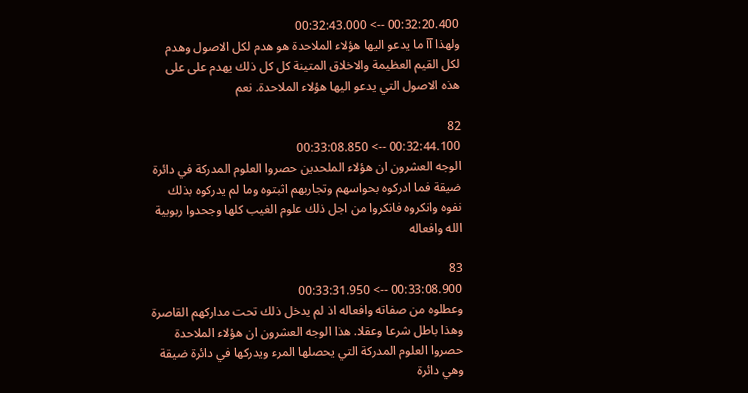00:32:20.400 --> 00:32:43.000
ولهذا آآ ما يدعو اليها هؤلاء الملاحدة هو هدم لكل الاصول وهدم لكل القيم العظيمة والاخلاق المتينة كل كل ذلك يهدم على على هذه الاصول التي يدعو اليها هؤلاء الملاحدة. نعم

82
00:32:44.100 --> 00:33:08.850
الوجه العشرون ان هؤلاء الملحدين حصروا العلوم المدركة في دائرة ضيقة فما ادركوه بحواسهم وتجاربهم اثبتوه وما لم يدركوه بذلك نفوه وانكروه فانكروا من اجل ذلك علوم الغيب كلها وجحدوا ربوبية الله وافعاله

83
00:33:08.900 --> 00:33:31.950
وعطلوه من صفاته وافعاله اذ لم يدخل ذلك تحت مداركهم القاصرة وهذا باطل شرعا وعقلا. هذا الوجه العشرون ان هؤلاء الملاحدة حصروا العلوم المدركة التي يحصلها المرء ويدركها في دائرة ضيقة وهي دائرة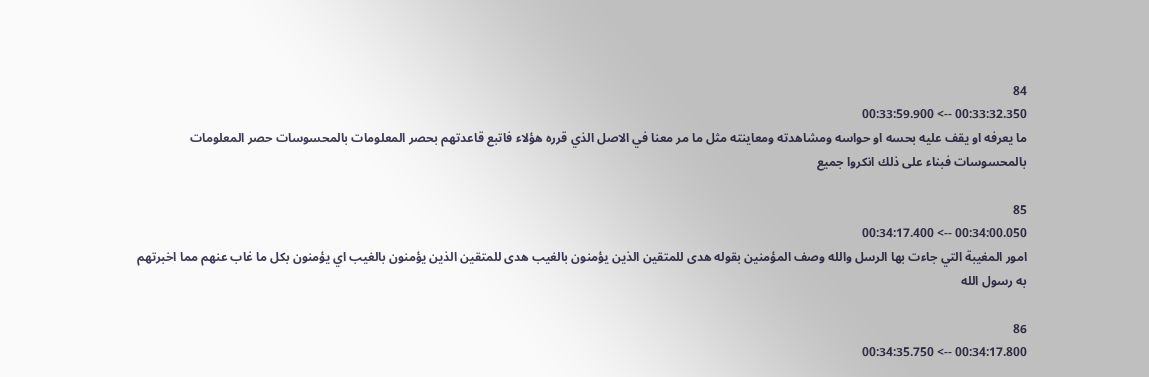84
00:33:32.350 --> 00:33:59.900
ما يعرفه او يقف عليه بحسه او حواسه ومشاهدته ومعاينته مثل ما مر معنا في الاصل الذي قرره هؤلاء فاتبع قاعدتهم بحصر المعلومات بالمحسوسات حصر المعلومات بالمحسوسات فبناء على ذلك انكروا جميع

85
00:34:00.050 --> 00:34:17.400
امور المغيبة التي جاءت بها الرسل والله وصف المؤمنين بقوله هدى للمتقين الذين يؤمنون بالغيب هدى للمتقين الذين يؤمنون بالغيب اي يؤمنون بكل ما غاب عنهم مما اخبرتهم به رسول الله

86
00:34:17.800 --> 00:34:35.750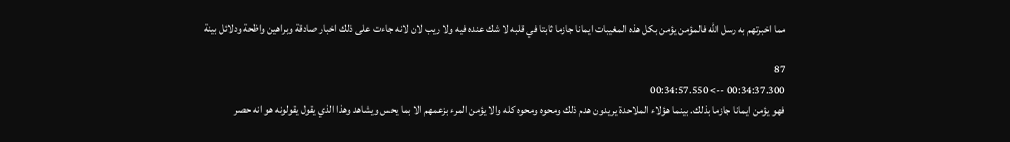مما اخبرتهم به رسل الله فالمؤمن يؤمن بكل هذه المغيبات ايمانا جازما ثابتا في قلبه لا شك عنده فيه ولا ريب لان لانه جاءت على ذلك اخبار صادقة وبراهين واظحة ودلائل بينة

87
00:34:37.300 --> 00:34:57.550
فهو يؤمن ايمانا جازما بذلك. بينما هؤلاء الملاحدة يريدون هدم ذلك ومحوه ومحوه كله والا يؤمن المرء بزعمهم الا بما يحس ويشاهد وهذا الذي يقول يقولونه هو انه حصر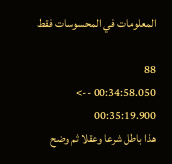المعلومات في المحسوسات فقط

88
00:34:58.050 --> 00:35:19.900
هذا باطل شرعا وعقلا ثم وضح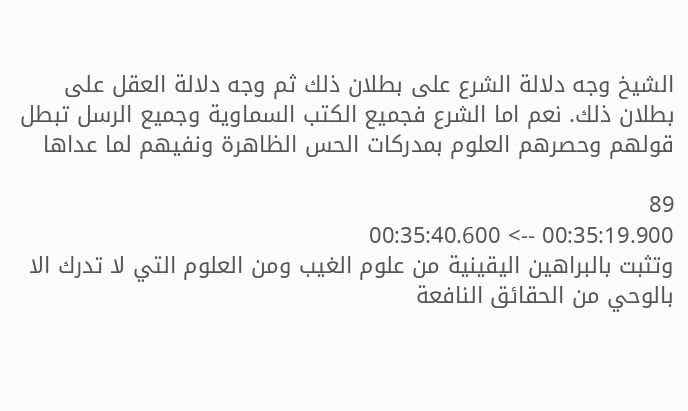الشيخ وجه دلالة الشرع على بطلان ذلك ثم وجه دلالة العقل على بطلان ذلك. نعم اما الشرع فجميع الكتب السماوية وجميع الرسل تبطل قولهم وحصرهم العلوم بمدركات الحس الظاهرة ونفيهم لما عداها

89
00:35:19.900 --> 00:35:40.600
وتثبت بالبراهين اليقينية من علوم الغيب ومن العلوم التي لا تدرك الا بالوحي من الحقائق النافعة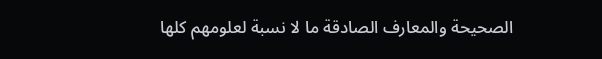الصحيحة والمعارف الصادقة ما لا نسبة لعلومهم كلها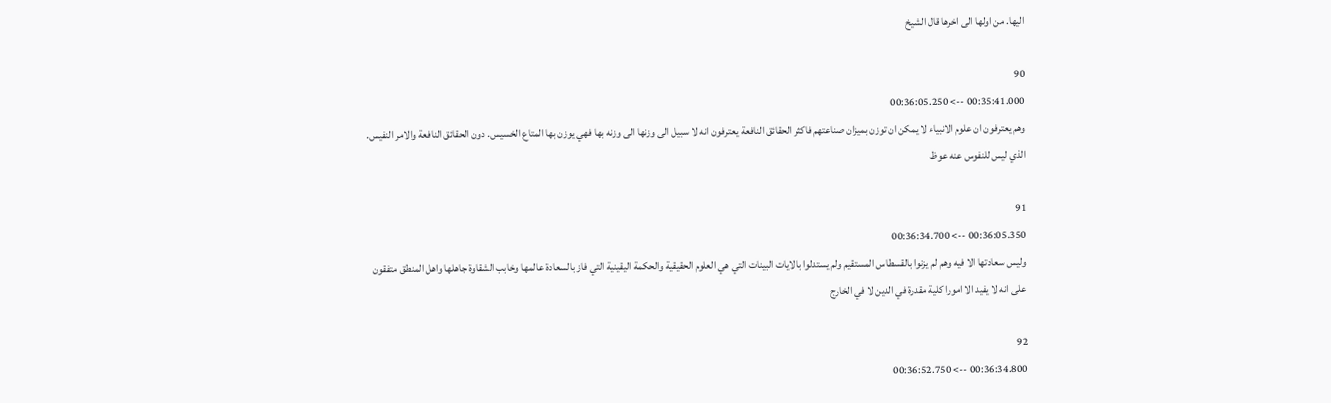اليها. من اولها الى اخرها قال الشيخ

90
00:35:41.000 --> 00:36:05.250
وهم يعترفون ان علوم الانبياء لا يمكن ان توزن بميزان صناعتهم فاكثر الحقائق النافعة يعترفون انه لا سبيل الى وزنها الى وزنه بها فهي يوزن بها المتاع الخسيس. دون الحقائق النافعة والامر النفيس. الذي ليس للنفوس عنه عوظ

91
00:36:05.350 --> 00:36:34.700
وليس سعادتها الا فيه وهم لم يزنوا بالقسطاس المستقيم ولم يستدلوا بالايات البينات التي هي العلوم الحقيقية والحكمة اليقينية التي فاز بالسعادة عالمها وخابب الشقاوة جاهلها واهل المنطق متفقون على انه لا يفيد الا امورا كلية مقدرة في الدين لا في الخارج

92
00:36:34.800 --> 00:36:52.750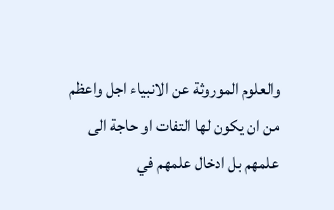والعلوم الموروثة عن الانبياء اجل واعظم من ان يكون لها التفات او حاجة الى علمهم بل ادخال علمهم في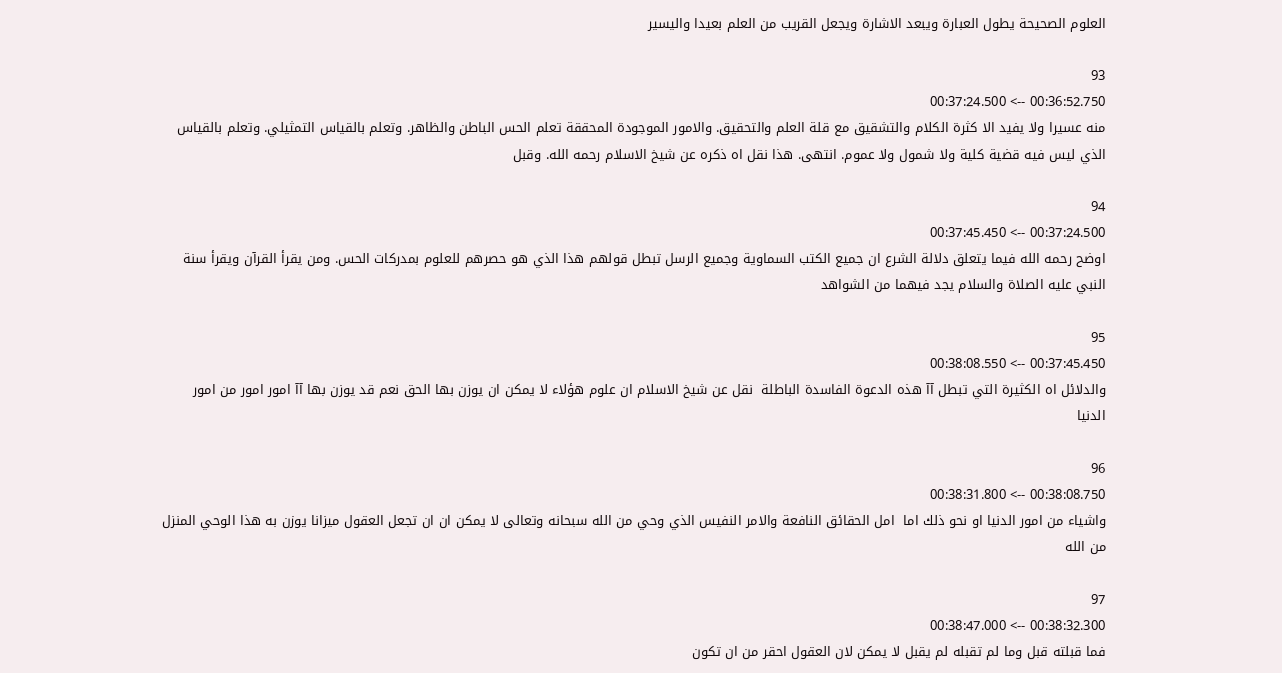العلوم الصحيحة يطول العبارة ويبعد الاشارة ويجعل القريب من العلم بعيدا واليسير

93
00:36:52.750 --> 00:37:24.500
منه عسيرا ولا يفيد الا كثرة الكلام والتشقيق مع قلة العلم والتحقيق. والامور الموجودة المحققة تعلم الحس الباطن والظاهر. وتعلم بالقياس التمثيلي. وتعلم بالقياس الذي ليس فيه قضية كلية ولا شمول ولا عموم. انتهى. هذا نقل اه ذكره عن شيخ الاسلام رحمه الله. وقبل

94
00:37:24.500 --> 00:37:45.450
اوضح رحمه الله فيما يتعلق دلالة الشرع ان جميع الكتب السماوية وجميع الرسل تبطل قولهم هذا الذي هو حصرهم للعلوم بمدركات الحس. ومن يقرأ القرآن ويقرأ سنة النبي عليه الصلاة والسلام يجد فيهما من الشواهد

95
00:37:45.450 --> 00:38:08.550
والدلائل اه الكثيرة التي تبطل آآ هذه الدعوة الفاسدة الباطلة  نقل عن شيخ الاسلام ان علوم هؤلاء لا يمكن ان يوزن بها الحق نعم قد يوزن بها آآ امور امور من امور الدنيا

96
00:38:08.750 --> 00:38:31.800
واشياء من امور الدنيا او نحو ذلك اما  امل الحقائق النافعة والامر النفيس الذي وحي من الله سبحانه وتعالى لا يمكن ان ان تجعل العقول ميزانا يوزن به هذا الوحي المنزل من الله

97
00:38:32.300 --> 00:38:47.000
فما قبلته قبل وما لم تقبله لم يقبل لا يمكن لان العقول احقر من ان تكون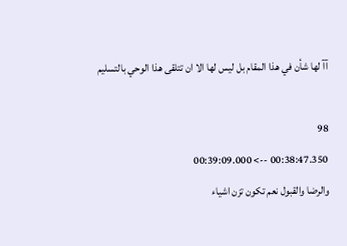آآ لها شأن في هذا المقام بل ليس لها الا ان تتلقى هذا الوحي بالتسليم

98
00:38:47.350 --> 00:39:09.000
والرضا والقبول نعم تكون تزن اشياء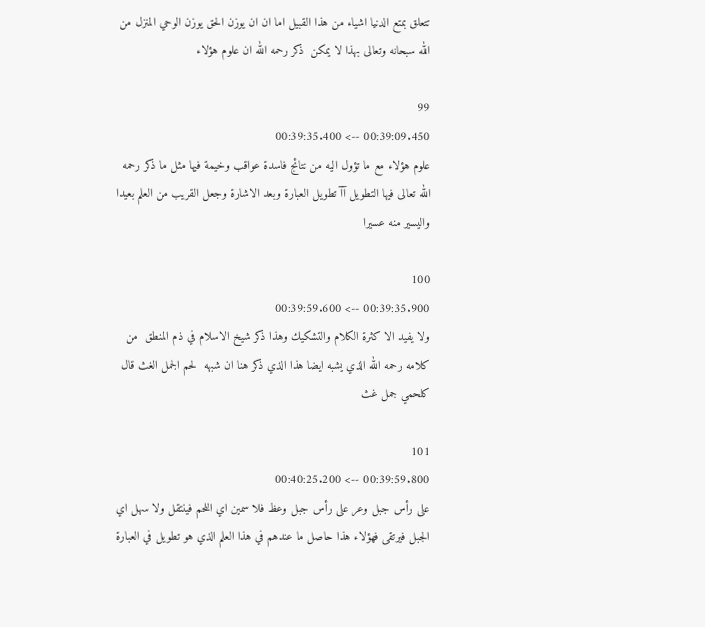تتعلق بمتع الدنيا اشياء من هذا القبيل اما ان ان يوزن الحق يوزن الوحي المنزل من الله سبحانه وتعالى بهذا لا يمكن  ذكر رحمه الله ان علوم هؤلاء

99
00:39:09.450 --> 00:39:35.400
علوم هؤلاء مع ما تؤول اليه من نتائج فاسدة عواقب وخيمة فيها مثل ما ذكر رحمه الله تعالى فيها التطويل آآ تطويل العبارة وبعد الاشارة وجعل القريب من العلم بعيدا واليسير منه عسيرا

100
00:39:35.900 --> 00:39:59.600
ولا يفيد الا كثرة الكلام والتشكيك وهذا ذكر شيخ الاسلام في ذم المنطق  من كلامه رحمه الله الذي يشبه ايضا هذا الذي ذكر هنا ان شبهه  لحم الجمل الغث قال كلحمي جمل غث

101
00:39:59.800 --> 00:40:25.200
على رأس جبل وعر على رأس جبل وعظ فلا سمين اي اللحم فينتقل ولا سهل اي الجبل فيرتقى فهؤلاء هذا حاصل ما عندهم في هذا العلم الذي هو تطويل في العبارة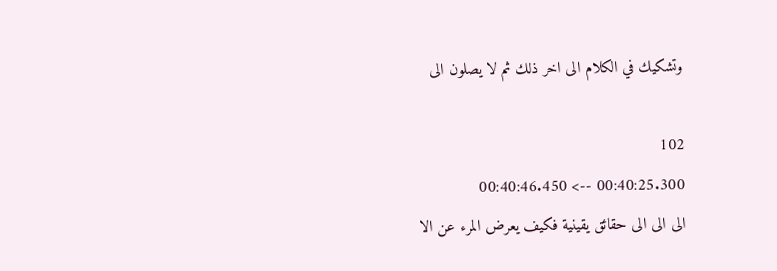وتشكيك في الكلام الى اخر ذلك ثم لا يصلون الى

102
00:40:25.300 --> 00:40:46.450
الى الى الى حقائق يقينية فكيف يعرض المرء عن الا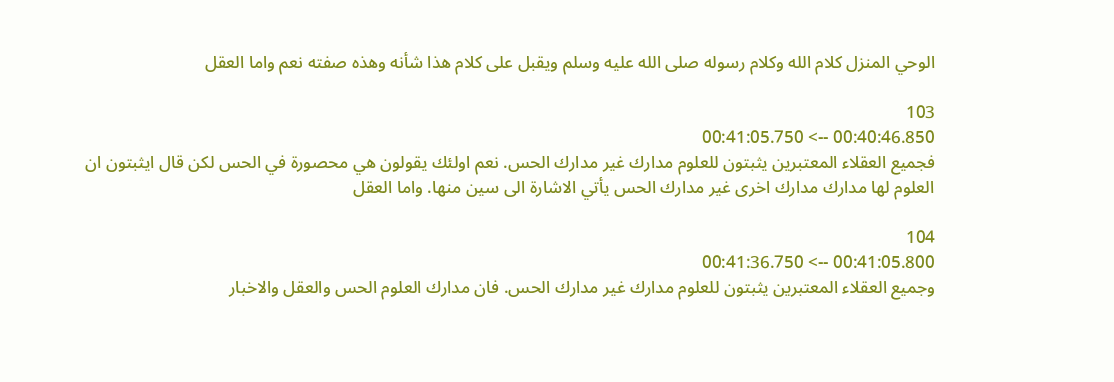الوحي المنزل كلام الله وكلام رسوله صلى الله عليه وسلم ويقبل على كلام هذا شأنه وهذه صفته نعم واما العقل

103
00:40:46.850 --> 00:41:05.750
فجميع العقلاء المعتبرين يثبتون للعلوم مدارك غير مدارك الحس. نعم اولئك يقولون هي محصورة في الحس لكن قال ايثبتون ان العلوم لها مدارك مدارك اخرى غير مدارك الحس يأتي الاشارة الى سين منها. واما العقل

104
00:41:05.800 --> 00:41:36.750
وجميع العقلاء المعتبرين يثبتون للعلوم مدارك غير مدارك الحس. فان مدارك العلوم الحس والعقل والاخبار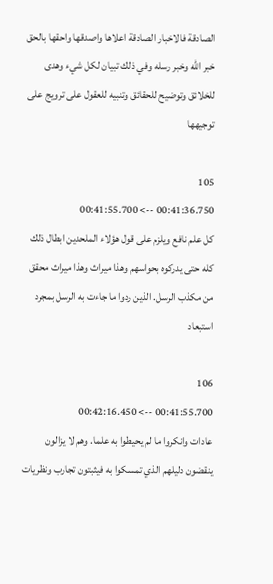الصادقة فالاخبار الصادقة اعلاها واصدقها واحقها بالحق خبر الله وخبر رسله وفي ذلك تبيان لكل شيء وهدى للخلائق وتوضيح للحقائق وتنبيه للعقول على ترويج على توجيهها

105
00:41:36.750 --> 00:41:55.700
كل علم نافع ويلزم على قول هؤلاء الملحدين ابطال ذلك كله حتى يدركوه بحواسهم وهذا ميراث وهذا ميراث محقق من مكذب الرسل. الذين ردوا ما جاءت به الرسل بمجرد استبعاد

106
00:41:55.700 --> 00:42:16.450
عادات وانكروا ما لم يحيطوا به علما. وهم لا يزالون ينقضون دليلهم الذي تمسكوا به فيثبتون تجارب ونظريات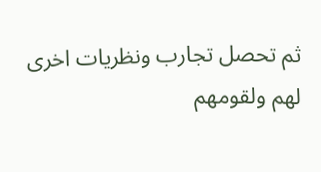ثم تحصل تجارب ونظريات اخرى لهم ولقومهم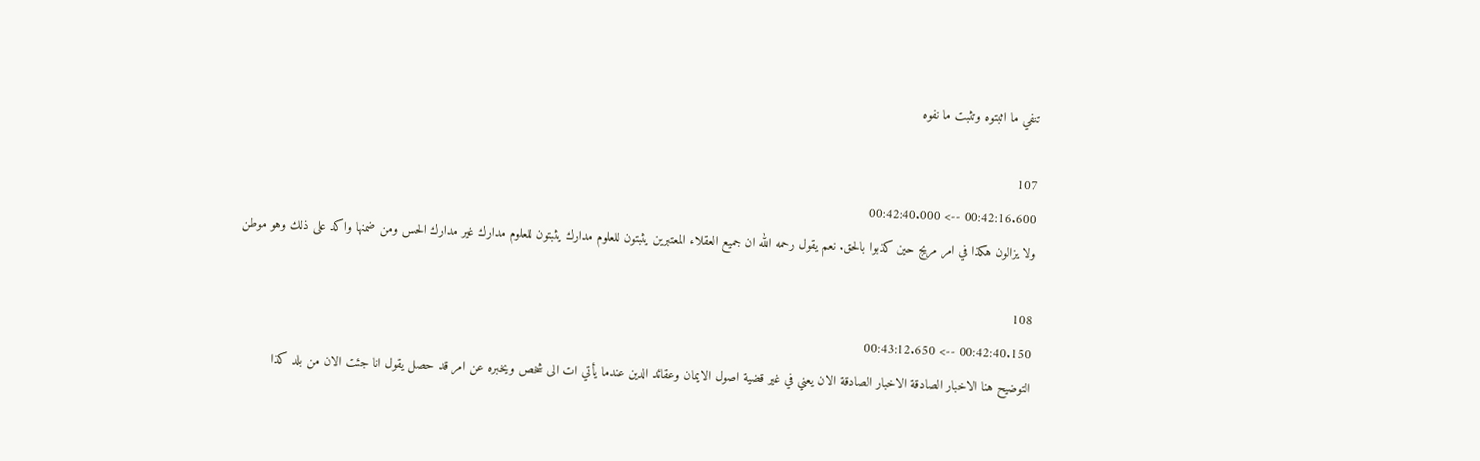تنفي ما اثبتوه وتثبت ما نفوه

107
00:42:16.600 --> 00:42:40.000
ولا يزالون هكذا في امر مريج حين كذبوا بالحق. نعم يقول رحمه الله ان جميع العقلاء المعتبرين يثبتون للعلوم مدارك يثبتون للعلوم مدارك غير مدارك الحس ومن ضمنها واكد على ذلك وهو موطن

108
00:42:40.150 --> 00:43:12.650
التوضيح هنا الاخبار الصادقة الاخبار الصادقة الان يعني في غير قضية اصول الايمان وعقائد الدين عندما يأتي ات الى شخص ويخبره عن امر قد حصل يقول انا جئت الان من بلد كذا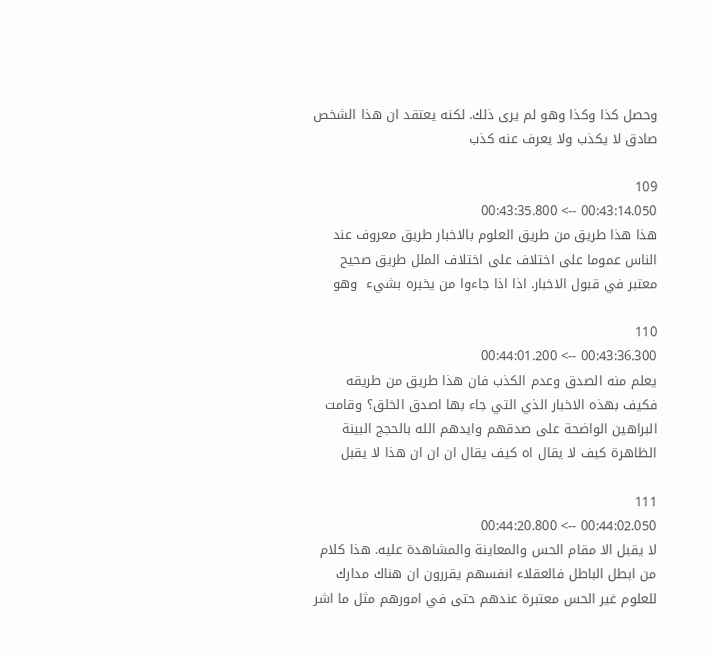وحصل كذا وكذا وهو لم يرى ذلك. لكنه يعتقد ان هذا الشخص صادق لا يكذب ولا يعرف عنه كذب

109
00:43:14.050 --> 00:43:35.800
هذا هذا طريق من طريق العلوم بالاخبار طريق معروف عند الناس عموما على اختلاف على اختلاف الملل طريق صحيح معتبر في قبول الاخبار. اذا اذا جاءوا من يخبره بشيء  وهو

110
00:43:36.300 --> 00:44:01.200
يعلم منه الصدق وعدم الكذب فان هذا طريق من طريقه فكيف بهذه الاخبار الذي التي جاء بها اصدق الخلق؟ وقامت البراهين الواضحة على صدقهم وايدهم الله بالحجج البينة الظاهرة كيف لا يقال اه كيف يقال ان ان ان هذا لا يقبل

111
00:44:02.050 --> 00:44:20.800
لا يقبل الا مقام الحس والمعاينة والمشاهدة عليه. هذا كلام من ابطل الباطل فالعقلاء انفسهم يقررون ان هناك مدارك للعلوم غير الحس معتبرة عندهم حتى في امورهم مثل ما اشر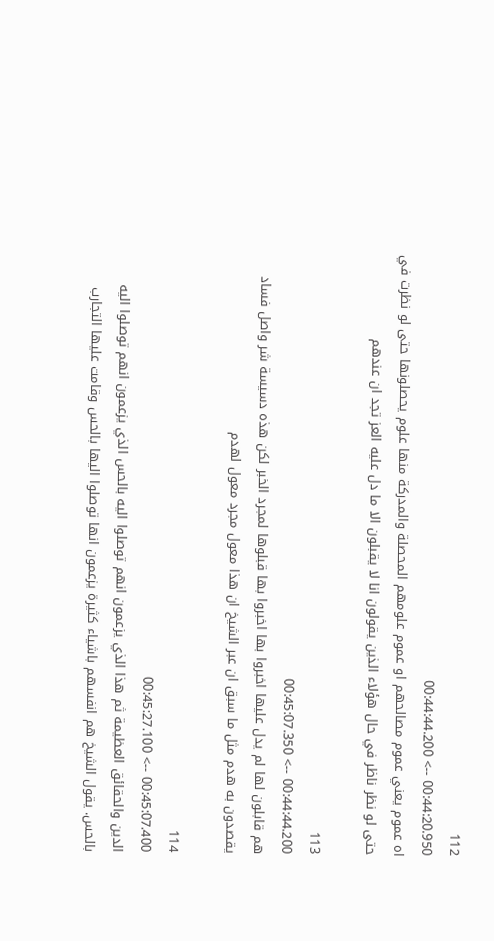112
00:44:20.950 --> 00:44:44.200
اه عموم يعني عموم مصالحهم او عموم علومهم المحصلة والمدركة منها علوم يحصلونها حتى لو نظرت في حتى لو نظر ناظر في حال هؤلاء الذين يقولون انا لا يقبلون الا ما دل عليه العز تجد ان عندهم

113
00:44:44.200 --> 00:45:07.350
هم قابلون لها لم يدل عليها اخبروا بها اخبروا بها قبلوها لمجرد الخبر لكن هذه دسيسة شر واصل فساد يقصدون به هدم مثل ما سبق ان عبر الشيخ ان هذا معول مجرد معول لهدم

114
00:45:07.400 --> 00:45:27.100
الدين والحقائق العظيمة ثم هذا الذي يزعمون انهم توصلوا اليه بالحس الذي يزعمون انهم توصلوا اليه بالحس. يقول الشيخ هم انفسهم باشياء كثيرة يزعمون انها توصلوا اليها بالحس وقامت عليها التجارب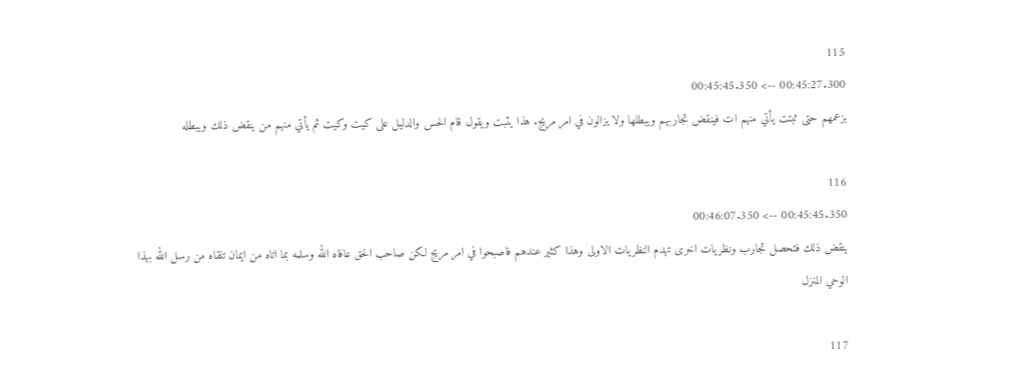115
00:45:27.300 --> 00:45:45.350
بزعمهم حتى ثبتت يأتي منهم ات فينقض تجاربهم ويبطلها ولا يزالون في امر مريج. هذا يثبت ويقول قام الحس والدليل على كيت وكيت ثم يأتي منهم من ينقض ذلك ويبطله

116
00:45:45.350 --> 00:46:07.350
ينقض ذلك فتحصل تجارب ونظريات اخرى تهدم النظريات الاولى وهذا كثير عندهم فاصبحوا في امر مريج لكن صاحب الحق عافاه الله وسلمه بما اتاه من ايمان تلقاه من رسل الله بهذا الوحي المنزل

117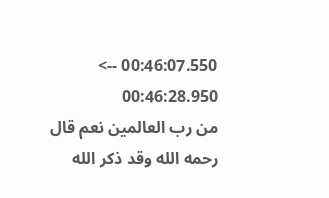00:46:07.550 --> 00:46:28.950
من رب العالمين نعم قال رحمه الله وقد ذكر الله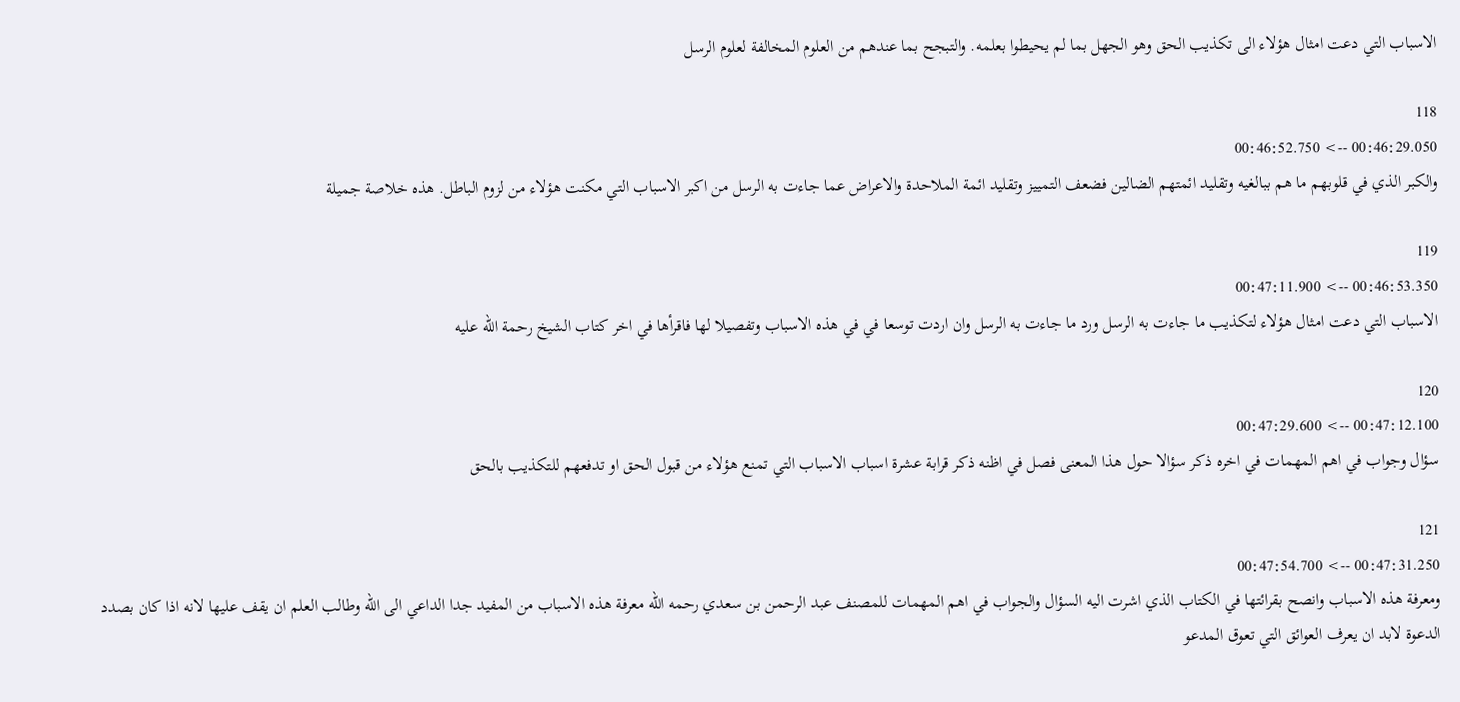الاسباب التي دعت امثال هؤلاء الى تكذيب الحق وهو الجهل بما لم يحيطوا بعلمه. والتبجح بما عندهم من العلوم المخالفة لعلوم الرسل

118
00:46:29.050 --> 00:46:52.750
والكبر الذي في قلوبهم ما هم ببالغيه وتقليد ائمتهم الضالين فضعف التمييز وتقليد ائمة الملاحدة والاعراض عما جاءت به الرسل من اكبر الاسباب التي مكنت هؤلاء من لزوم الباطل. هذه خلاصة جميلة

119
00:46:53.350 --> 00:47:11.900
الاسباب التي دعت امثال هؤلاء لتكذيب ما جاءت به الرسل ورد ما جاءت به الرسل وان اردت توسعا في في هذه الاسباب وتفصيلا لها فاقرأها في اخر كتاب الشيخ رحمة الله عليه

120
00:47:12.100 --> 00:47:29.600
سؤال وجواب في اهم المهمات في اخره ذكر سؤالا حول هذا المعنى فصل في اظنه ذكر قرابة عشرة اسباب الاسباب التي تمنع هؤلاء من قبول الحق او تدفعهم للتكذيب بالحق

121
00:47:31.250 --> 00:47:54.700
ومعرفة هذه الاسباب وانصح بقرائتها في الكتاب الذي اشرت اليه السؤال والجواب في اهم المهمات للمصنف عبد الرحمن بن سعدي رحمه الله معرفة هذه الاسباب من المفيد جدا الداعي الى الله وطالب العلم ان يقف عليها لانه اذا كان بصدد الدعوة لابد ان يعرف العوائق التي تعوق المدعو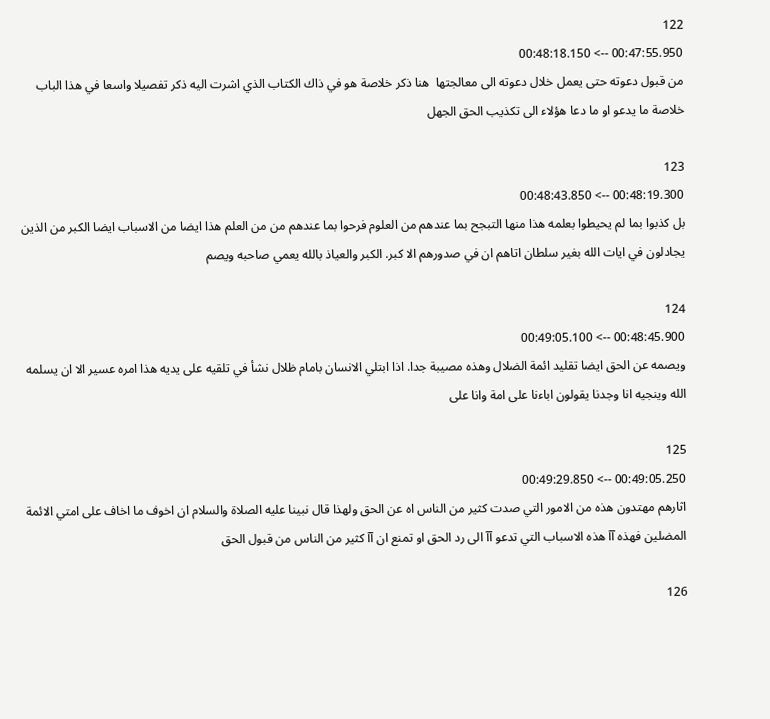122
00:47:55.950 --> 00:48:18.150
من قبول دعوته حتى يعمل خلال دعوته الى معالجتها  هنا ذكر خلاصة هو في ذاك الكتاب الذي اشرت اليه ذكر تفصيلا واسعا في هذا الباب  خلاصة ما يدعو او ما دعا هؤلاء الى تكذيب الحق الجهل

123
00:48:19.300 --> 00:48:43.850
بل كذبوا بما لم يحيطوا بعلمه هذا منها التبجح بما عندهم من العلوم فرحوا بما عندهم من من العلم هذا ايضا من الاسباب ايضا الكبر من الذين يجادلون في ايات الله بغير سلطان اتاهم ان في صدورهم الا كبر. الكبر والعياذ بالله يعمي صاحبه ويصم

124
00:48:45.900 --> 00:49:05.100
ويصمه عن الحق ايضا تقليد ائمة الضلال وهذه مصيبة جدا. اذا ابتلي الانسان بامام ظلال نشأ في تلقيه على يديه هذا امره عسير الا ان يسلمه الله وينجيه انا وجدنا يقولون اباءنا على امة وانا على

125
00:49:05.250 --> 00:49:29.850
اثارهم مهتدون هذه من الامور التي صدت كثير من الناس اه عن الحق ولهذا قال نبينا عليه الصلاة والسلام ان اخوف ما اخاف على امتي الائمة المضلين فهذه آآ هذه الاسباب التي تدعو آآ الى رد الحق او تمنع ان آآ كثير من الناس من قبول الحق

126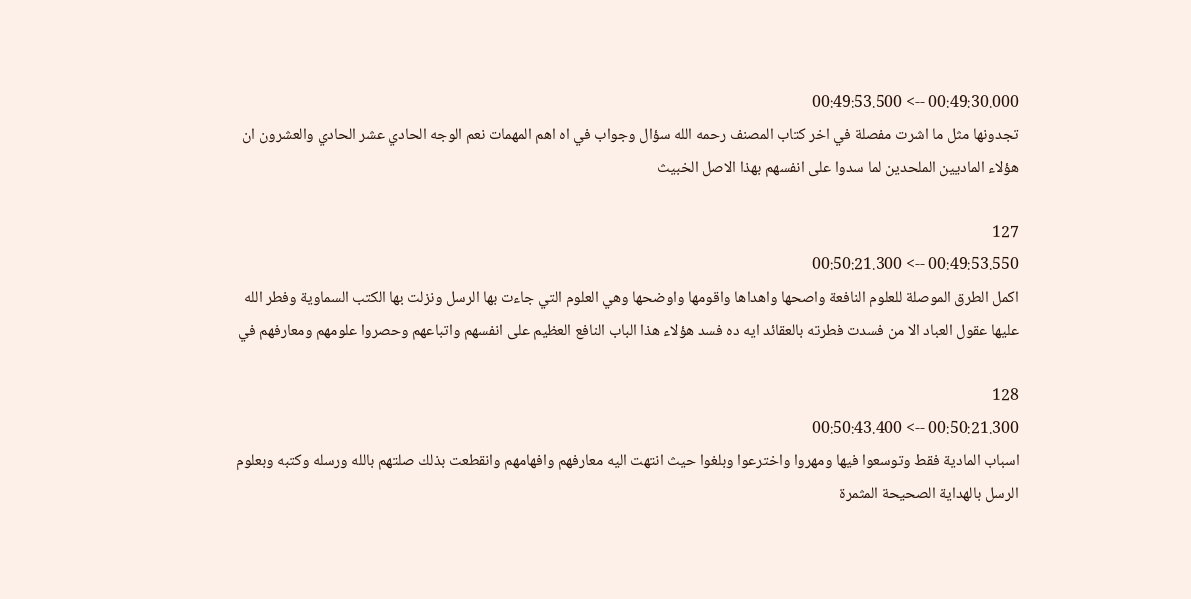00:49:30.000 --> 00:49:53.500
تجدونها مثل ما اشرت مفصلة في اخر كتاب المصنف رحمه الله سؤال وجواب في اه اهم المهمات نعم الوجه الحادي عشر الحادي والعشرون ان هؤلاء الماديين الملحدين لما سدوا على انفسهم بهذا الاصل الخبيث

127
00:49:53.550 --> 00:50:21.300
اكمل الطرق الموصلة للعلوم النافعة واصحها واهداها واقومها واوضحها وهي العلوم التي جاءت بها الرسل ونزلت بها الكتب السماوية وفطر الله عليها عقول العباد الا من فسدت فطرته بالعقائد ايه ده فسد هؤلاء هذا الباب النافع العظيم على انفسهم واتباعهم وحصروا علومهم ومعارفهم في

128
00:50:21.300 --> 00:50:43.400
اسباب المادية فقط وتوسعوا فيها ومهروا واخترعوا وبلغوا حيث انتهت اليه معارفهم وافهامهم وانقطعت بذلك صلتهم بالله ورسله وكتبه وبعلوم الرسل بالهداية الصحيحة المثمرة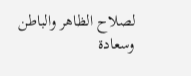لصلاح الظاهر والباطن وسعادة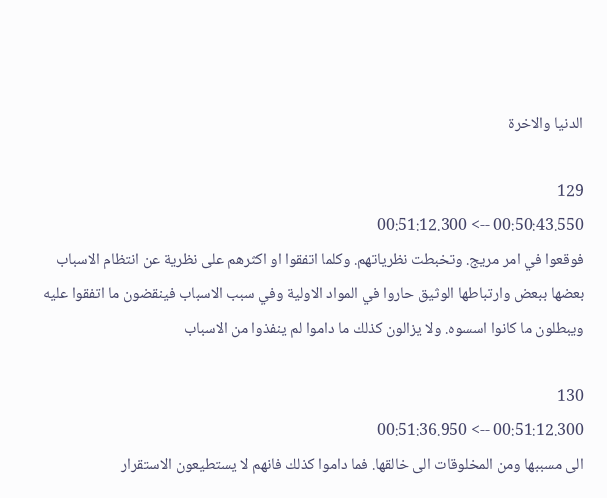الدنيا والاخرة

129
00:50:43.550 --> 00:51:12.300
فوقعوا في امر مريج. وتخبطت نظرياتهم. وكلما اتفقوا او اكثرهم على نظرية عن انتظام الاسباب بعضها ببعض وارتباطها الوثيق حاروا في المواد الاولية وفي سبب الاسباب فينقضون ما اتفقوا عليه ويبطلون ما كانوا اسسوه. ولا يزالون كذلك ما داموا لم ينفذوا من الاسباب

130
00:51:12.300 --> 00:51:36.950
الى مسببها ومن المخلوقات الى خالقها. فما داموا كذلك فانهم لا يستطيعون الاستقرار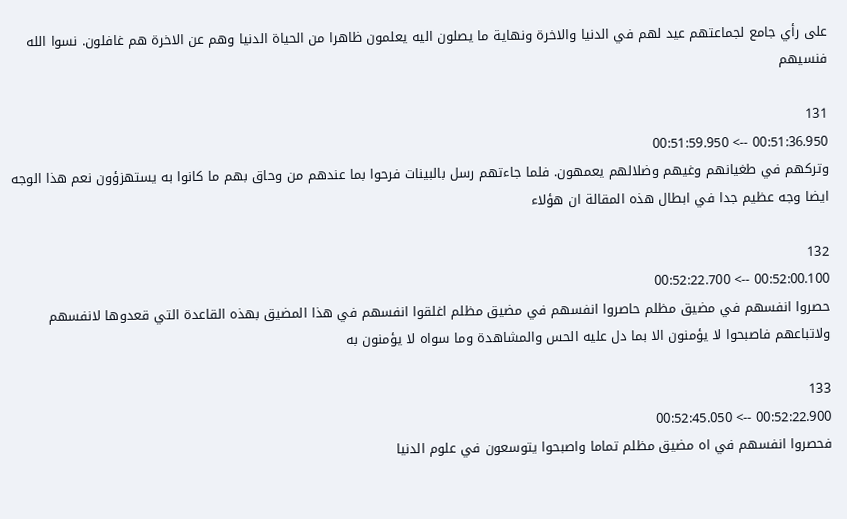على رأي جامع لجماعتهم عيد لهم في الدنيا والاخرة ونهاية ما يصلون اليه يعلمون ظاهرا من الحياة الدنيا وهم عن الاخرة هم غافلون. نسوا الله فنسيهم

131
00:51:36.950 --> 00:51:59.950
وتركهم في طغيانهم وغيهم وضلالهم يعمهون. فلما جاءتهم رسل بالبينات فرحوا بما عندهم من وحاق بهم ما كانوا به يستهزؤون نعم هذا الوجه ايضا وجه عظيم جدا في ابطال هذه المقالة ان هؤلاء

132
00:52:00.100 --> 00:52:22.700
حصروا انفسهم في مضيق مظلم حاصروا انفسهم في مضيق مظلم اغلقوا انفسهم في هذا المضيق بهذه القاعدة التي قعدوها لانفسهم ولاتباعهم فاصبحوا لا يؤمنون الا بما دل عليه الحس والمشاهدة وما سواه لا يؤمنون به

133
00:52:22.900 --> 00:52:45.050
فحصروا انفسهم في اه مضيق مظلم تماما واصبحوا يتوسعون في علوم الدنيا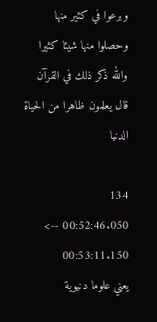وبرعوا في كثير منها وحصلوا منها شيئا كثيرا والله ذكر ذلك في القرآن قال يعلمون ظاهرا من الحياة الدنيا

134
00:52:46.050 --> 00:53:11.150
يعني علوما دنيوية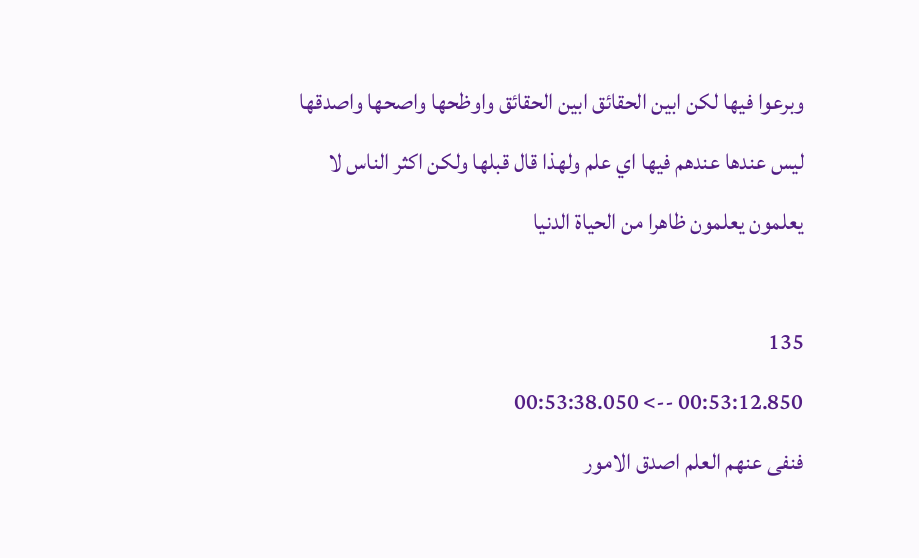وبرعوا فيها لكن ابين الحقائق ابين الحقائق واوظحها واصحها واصدقها ليس عندها عندهم فيها اي علم ولهذا قال قبلها ولكن اكثر الناس لا يعلمون يعلمون ظاهرا من الحياة الدنيا

135
00:53:12.850 --> 00:53:38.050
فنفى عنهم العلم اصدق الامور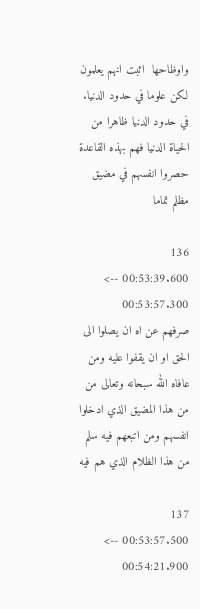واوظاحها  اثبت انهم يعلمون لكن علوما في حدود الدنيا. في حدود الدنيا ظاهرا من الحياة الدنيا فهم بهذه القاعدة حصروا انفسهم في مضيق مظلم تماما

136
00:53:39.600 --> 00:53:57.300
صرفهم عن اه ان يصلوا الى الحق او ان يقفوا عليه ومن عافاه الله سبحانه وتعالى من من هذا المضيق الذي ادخلوا انفسهم ومن اتبعهم فيه سلم من هذا الظلام الذي هم فيه

137
00:53:57.500 --> 00:54:21.900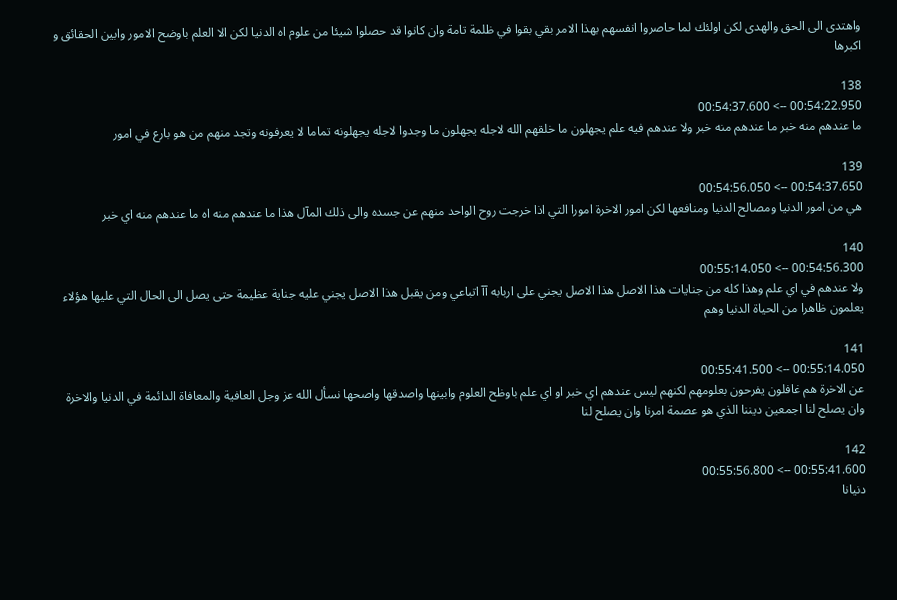واهتدى الى الحق والهدى لكن اولئك لما حاصروا انفسهم بهذا الامر بقي بقوا في ظلمة تامة وان كانوا قد حصلوا شيئا من علوم اه الدنيا لكن الا العلم باوضح الامور وابين الحقائق و اكبرها

138
00:54:22.950 --> 00:54:37.600
ما عندهم منه خبر ما عندهم منه خبر ولا عندهم فيه علم يجهلون ما خلقهم الله لاجله يجهلون ما وجدوا لاجله يجهلونه تماما لا يعرفونه وتجد منهم من هو بارع في امور

139
00:54:37.650 --> 00:54:56.050
هي من امور الدنيا ومصالح الدنيا ومنافعها لكن امور الاخرة امورا التي اذا خرجت روح الواحد منهم عن جسده والى ذلك المآل هذا ما عندهم منه اه ما عندهم منه اي خبر

140
00:54:56.300 --> 00:55:14.050
ولا عندهم في اي علم وهذا كله من جنايات هذا الاصل هذا الاصل يجني على اربابه آآ اتباعي ومن يقبل هذا الاصل يجني عليه جناية عظيمة حتى يصل الى الحال التي عليها هؤلاء يعلمون ظاهرا من الحياة الدنيا وهم

141
00:55:14.050 --> 00:55:41.500
عن الاخرة هم غافلون يفرحون بعلومهم لكنهم ليس عندهم اي خبر او اي علم باوظح العلوم وابينها واصدقها واصحها نسأل الله عز وجل العافية والمعافاة الدائمة في الدنيا والاخرة وان يصلح لنا اجمعين ديننا الذي هو عصمة امرنا وان يصلح لنا

142
00:55:41.600 --> 00:55:56.800
دنيانا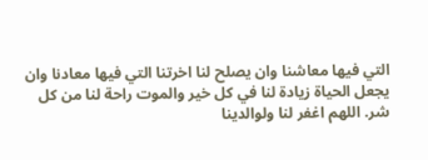التي فيها معاشنا وان يصلح لنا اخرتنا التي فيها معادنا وان يجعل الحياة زيادة لنا في كل خير والموت راحة لنا من كل شر. اللهم اغفر لنا ولوالدينا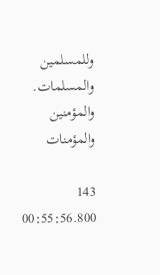وللمسلمين والمسلمات. والمؤمنين والمؤمنات

143
00:55:56.800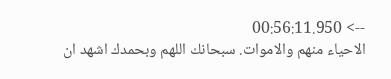--> 00:56:11.950
الاحياء منهم والاموات. سبحانك اللهم وبحمدك اشهد ان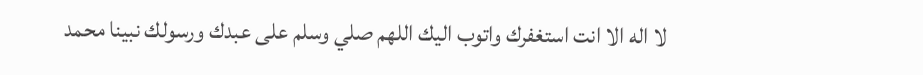لا اله الا انت استغفرك واتوب اليك اللهم صلي وسلم على عبدك ورسولك نبينا محمد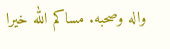واله وصحبه. مساكم الله خيرا